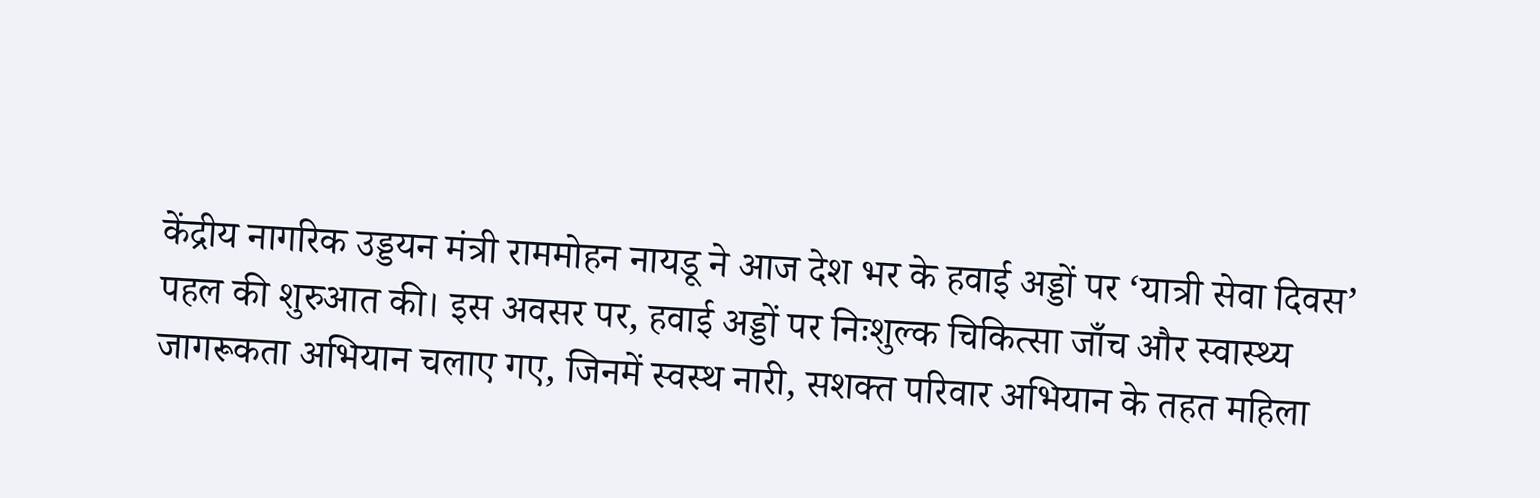केंद्रीय नागरिक उड्डयन मंत्री राममोहन नायडू ने आज देश भर के हवाई अड्डों पर ‘यात्री सेवा दिवस’ पहल की शुरुआत की। इस अवसर पर, हवाई अड्डों पर निःशुल्क चिकित्सा जाँच और स्वास्थ्य जागरूकता अभियान चलाए गए, जिनमें स्वस्थ नारी, सशक्त परिवार अभियान के तहत महिला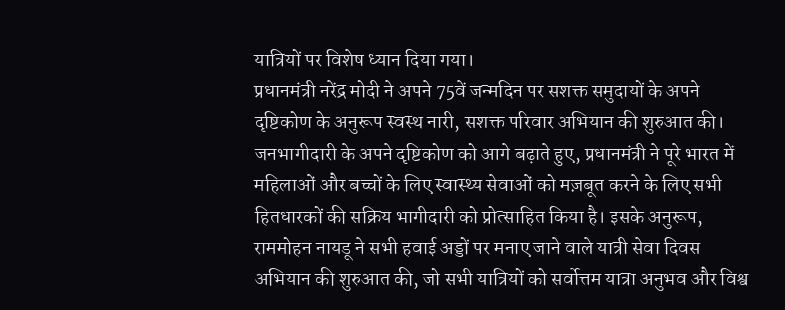यात्रियों पर विशेष ध्यान दिया गया।
प्रधानमंत्री नरेंद्र मोदी ने अपने 75वें जन्मदिन पर सशक्त समुदायों के अपने दृष्टिकोण के अनुरूप स्वस्थ नारी, सशक्त परिवार अभियान की शुरुआत की। जनभागीदारी के अपने दृष्टिकोण को आगे बढ़ाते हुए, प्रधानमंत्री ने पूरे भारत में महिलाओं और बच्चों के लिए स्वास्थ्य सेवाओं को मज़बूत करने के लिए सभी हितधारकों की सक्रिय भागीदारी को प्रोत्साहित किया है। इसके अनुरूप, राममोहन नायडू ने सभी हवाई अड्डों पर मनाए जाने वाले यात्री सेवा दिवस अभियान की शुरुआत की, जो सभी यात्रियों को सर्वोत्तम यात्रा अनुभव और विश्व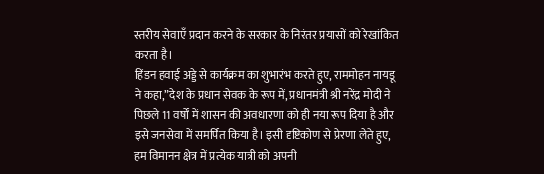स्तरीय सेवाएँ प्रदान करने के सरकार के निरंतर प्रयासों को रेखांकित करता है।
हिंडन हवाई अड्डे से कार्यक्रम का शुभारंभ करते हुए, राममोहन नायडू ने कहा,”देश के प्रधान सेवक के रूप में, प्रधानमंत्री श्री नरेंद्र मोदी ने पिछले 11 वर्षों में शासन की अवधारणा को ही नया रूप दिया है और इसे जनसेवा में समर्पित किया है। इसी दृष्टिकोण से प्रेरणा लेते हुए, हम विमानन क्षेत्र में प्रत्येक यात्री को अपनी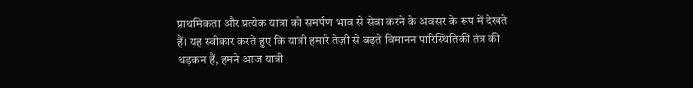प्राथमिकता और प्रत्येक यात्रा को समर्पण भाव से सेवा करने के अवसर के रूप में देखते हैं। यह स्वीकार करते हुए कि यात्री हमारे तेज़ी से बढ़ते विमानन पारिस्थितिकी तंत्र की धड़कन हैं, हमने आज यात्री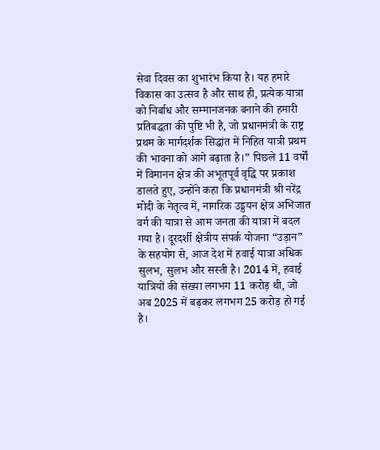सेवा दिवस का शुभारंभ किया है। यह हमारे विकास का उत्सव है और साथ ही, प्रत्येक यात्रा को निर्बाध और सम्मानजनक बनाने की हमारी प्रतिबद्धता की पुष्टि भी है, जो प्रधानमंत्री के राष्ट्र प्रथम के मार्गदर्शक सिद्धांत में निहित यात्री प्रथम की भावना को आगे बढ़ाता है।” पिछले 11 वर्षों में विमानन क्षेत्र की अभूतपूर्व वृद्धि पर प्रकाश डालते हुए, उन्होंने कहा कि प्रधानमंत्री श्री नरेंद्र मोदी के नेतृत्व में, नागरिक उड्डयन क्षेत्र अभिजात वर्ग की यात्रा से आम जनता की यात्रा में बदल गया है। दूरदर्शी क्षेत्रीय संपर्क योजना “उड़ान” के सहयोग से, आज देश में हवाई यात्रा अधिक सुलभ, सुलभ और सस्ती है। 2014 में, हवाई यात्रियों की संख्या लगभग 11 करोड़ थी, जो अब 2025 में बढ़कर लगभग 25 करोड़ हो गई है।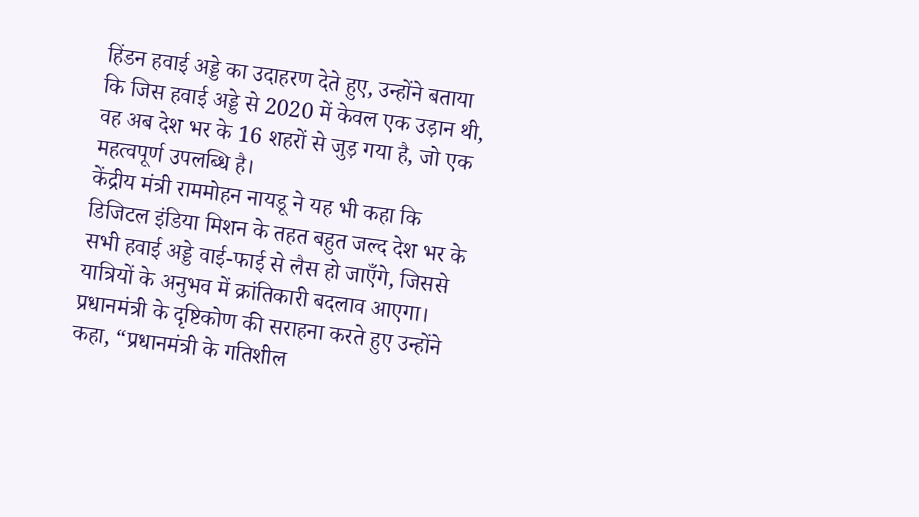हिंडन हवाई अड्डे का उदाहरण देते हुए, उन्होंने बताया कि जिस हवाई अड्डे से 2020 में केवल एक उड़ान थी, वह अब देश भर के 16 शहरों से जुड़ गया है, जो एक महत्वपूर्ण उपलब्धि है।
केंद्रीय मंत्री राममोहन नायडू ने यह भी कहा कि डिजिटल इंडिया मिशन के तहत बहुत जल्द देश भर के सभी हवाई अड्डे वाई-फाई से लैस हो जाएँगे, जिससे यात्रियों के अनुभव में क्रांतिकारी बदलाव आएगा। प्रधानमंत्री के दृष्टिकोण की सराहना करते हुए उन्होंने कहा, “प्रधानमंत्री के गतिशील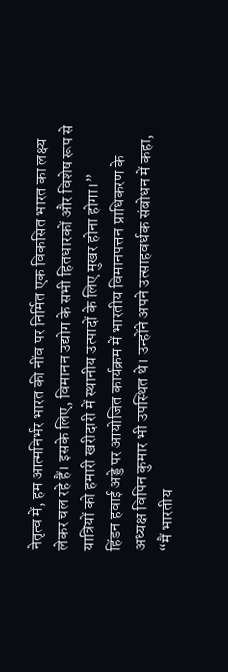नेतृत्व में, हम आत्मनिर्भर भारत की नींव पर निर्मित एक विकसित भारत का लक्ष्य लेकर चल रहे हैं। इसके लिए, विमानन उद्योग के सभी हितधारकों और विशेष रूप से यात्रियों को हमारी खरीदारी में स्थानीय उत्पादों के लिए मुखर होना होगा।”
हिंडन हवाई अड्डे पर आयोजित कार्यक्रम में भारतीय विमानपत्तन प्राधिकरण के अध्यक्ष विपिन कुमार भी उपस्थित थे। उन्होंने अपने उत्साहवर्धक संबोधन में कहा, “मैं भारतीय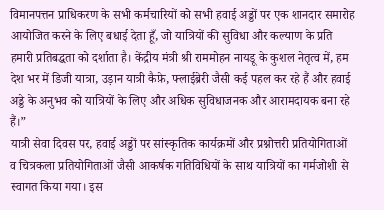विमानपत्तन प्राधिकरण के सभी कर्मचारियों को सभी हवाई अड्डों पर एक शानदार समारोह आयोजित करने के लिए बधाई देता हूँ, जो यात्रियों की सुविधा और कल्याण के प्रति हमारी प्रतिबद्धता को दर्शाता है। केंद्रीय मंत्री श्री राममोहन नायडू के कुशल नेतृत्व में, हम देश भर में डिजी यात्रा, उड़ान यात्री कैफ़े, फ्लाईब्रेरी जैसी कई पहल कर रहे हैं और हवाई अड्डे के अनुभव को यात्रियों के लिए और अधिक सुविधाजनक और आरामदायक बना रहे हैं।”
यात्री सेवा दिवस पर, हवाई अड्डों पर सांस्कृतिक कार्यक्रमों और प्रश्नोत्तरी प्रतियोगिताओं व चित्रकला प्रतियोगिताओं जैसी आकर्षक गतिविधियों के साथ यात्रियों का गर्मजोशी से स्वागत किया गया। इस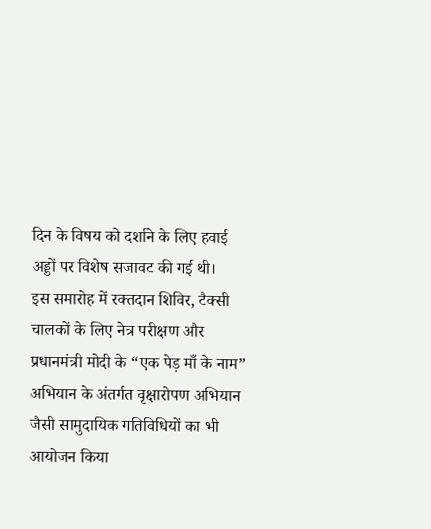दिन के विषय को दर्शाने के लिए हवाई अड्डों पर विशेष सजावट की गई थी।
इस समारोह में रक्तदान शिविर, टैक्सी चालकों के लिए नेत्र परीक्षण और प्रधानमंत्री मोदी के “एक पेड़ माँ के नाम” अभियान के अंतर्गत वृक्षारोपण अभियान जैसी सामुदायिक गतिविधियों का भी आयोजन किया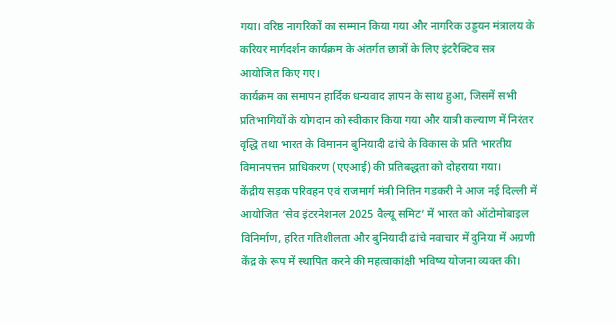गया। वरिष्ठ नागरिकों का सम्मान किया गया और नागरिक उड्डयन मंत्रालय के करियर मार्गदर्शन कार्यक्रम के अंतर्गत छात्रों के लिए इंटरैक्टिव सत्र आयोजित किए गए।
कार्यक्रम का समापन हार्दिक धन्यवाद ज्ञापन के साथ हुआ, जिसमें सभी प्रतिभागियों के योगदान को स्वीकार किया गया और यात्री कल्याण में निरंतर वृद्धि तथा भारत के विमानन बुनियादी ढांचे के विकास के प्रति भारतीय विमानपत्तन प्राधिकरण (एएआई) की प्रतिबद्धता को दोहराया गया।
केंद्रीय सड़क परिवहन एवं राजमार्ग मंत्री नितिन गडकरी ने आज नई दिल्ली में आयोजित ‘सेव इंटरनेशनल 2025 वैल्यू समिट’ में भारत को ऑटोमोबाइल विनिर्माण, हरित गतिशीलता और बुनियादी ढांचे नवाचार में दुनिया में अग्रणी केंद्र के रूप में स्थापित करने की महत्वाकांक्षी भविष्य योजना व्यक्त की।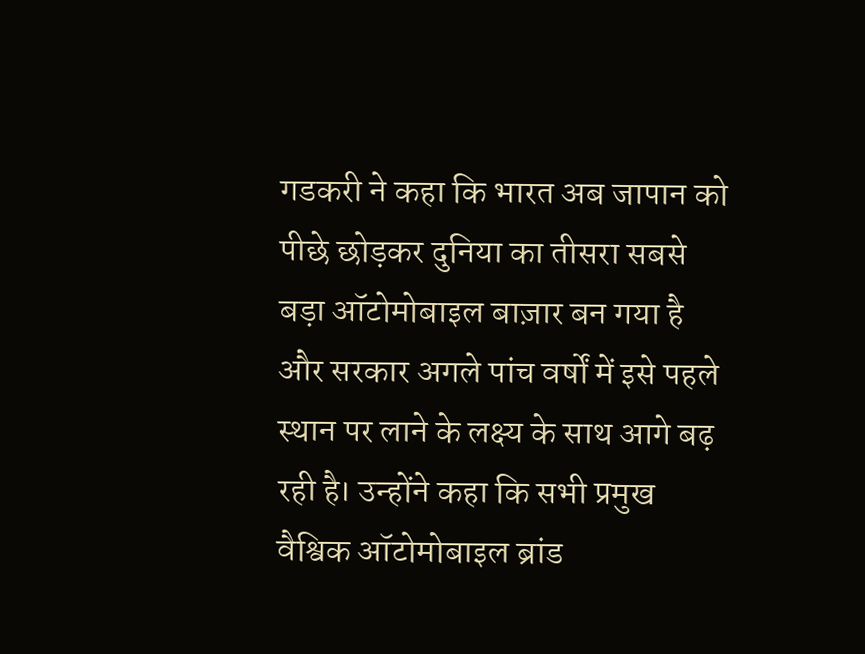गडकरी ने कहा कि भारत अब जापान को पीछे छोड़कर दुनिया का तीसरा सबसे बड़ा ऑटोमोबाइल बाज़ार बन गया है और सरकार अगले पांच वर्षों में इसे पहले स्थान पर लाने के लक्ष्य के साथ आगे बढ़ रही है। उन्होंने कहा कि सभी प्रमुख वैश्विक ऑटोमोबाइल ब्रांड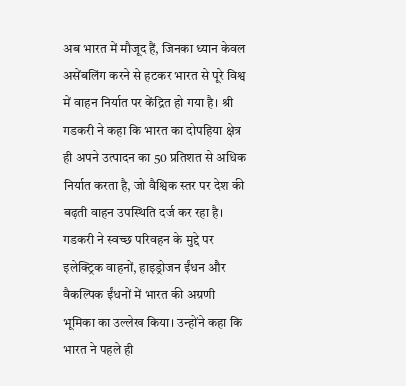अब भारत में मौजूद हैं, जिनका ध्यान केवल असेंबलिंग करने से हटकर भारत से पूरे विश्व में वाहन निर्यात पर केंद्रित हो गया है। श्री गडकरी ने कहा कि भारत का दोपहिया क्षेत्र ही अपने उत्पादन का 50 प्रतिशत से अधिक निर्यात करता है, जो वैश्विक स्तर पर देश की बढ़ती वाहन उपस्थिति दर्ज कर रहा है। गडकरी ने स्वच्छ परिवहन के मुद्दे पर इलेक्ट्रिक वाहनों, हाइड्रोजन ईंधन और वैकल्पिक ईंधनों में भारत की अग्रणी भूमिका का उल्लेख किया। उन्होंने कहा कि भारत ने पहले ही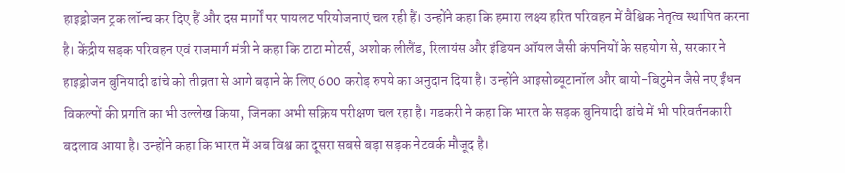हाइड्रोजन ट्रक लॉन्च कर दिए हैं और दस मार्गों पर पायलट परियोजनाएं चल रही हैं। उन्होंने कहा कि हमारा लक्ष्य हरित परिवहन में वैश्विक नेतृत्व स्थापित करना है। केंद्रीय सड़क परिवहन एवं राजमार्ग मंत्री ने कहा कि टाटा मोटर्स, अशोक लीलैंड, रिलायंस और इंडियन ऑयल जैसी कंपनियों के सहयोग से, सरकार ने हाइड्रोजन बुनियादी ढांचे को तीव्रता से आगे बढ़ाने के लिए 600 करोड़ रुपये का अनुदान दिया है। उन्होंने आइसोब्यूटानॉल और बायो-बिटुमेन जैसे नए ईंधन विकल्पों की प्रगति का भी उल्लेख किया, जिनका अभी सक्रिय परीक्षण चल रहा है। गडकरी ने कहा कि भारत के सड़क बुनियादी ढांचे में भी परिवर्तनकारी बदलाव आया है। उन्होंने कहा कि भारत में अब विश्व का दूसरा सबसे बड़ा सड़क नेटवर्क मौजूद है।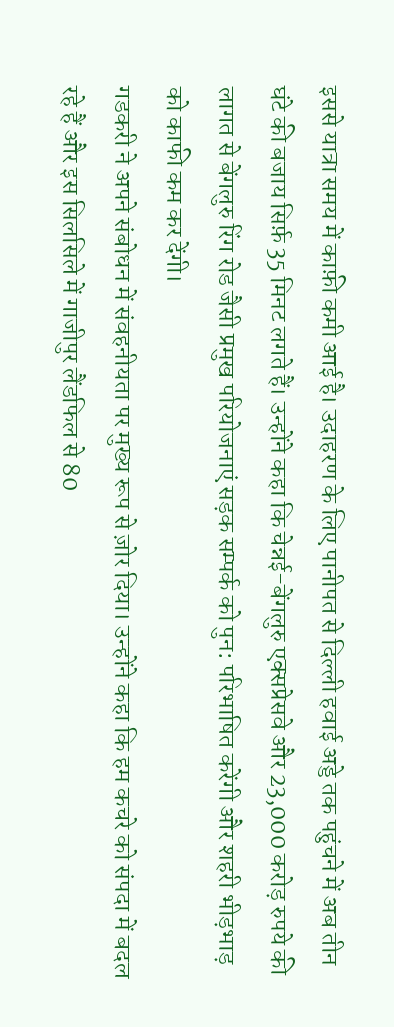इससे यात्रा समय में काफ़ी कमी आई है। उदाहरण के लिए पानीपत से दिल्ली हवाई अड्डे तक पहुंचने में अब तीन घंटे की बजाय सिर्फ़ 35 मिनट लगते हैं। उन्होंने कहा कि चेन्नई-बेंगलुरु एक्सप्रेसवे और 23,000 करोड़ रुपये की लागत से बेंगलुरु रिंग रोड जैसी प्रमुख परियोजनाएं सड़क सम्पर्क को पुन: परिभाषित करेंगी और शहरी भीड़भाड़ को काफी कम कर देंगी।
गडकरी ने अपने संबोधन में संवहनीयता पर मुख्य रूप से ज़ोर दिया। उन्होंने कहा कि हम कचरे को संपदा में बदल रहे हैं और इस सिलसिले में गाजीपुर लैंडफिल से 80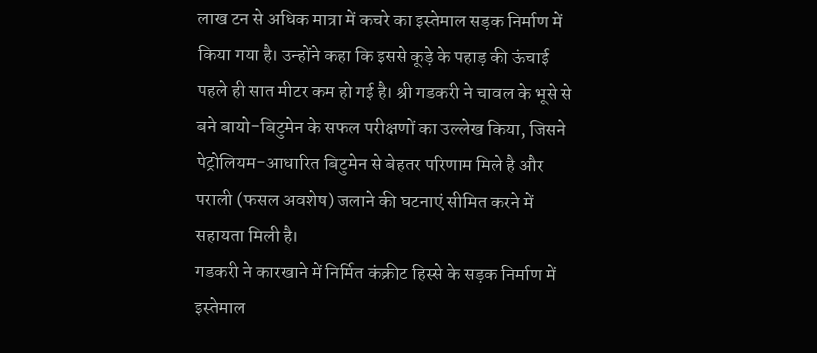लाख टन से अधिक मात्रा में कचरे का इस्तेमाल सड़क निर्माण में किया गया है। उन्होंने कहा कि इससे कूड़े के पहाड़ की ऊंचाई पहले ही सात मीटर कम हो गई है। श्री गडकरी ने चावल के भूसे से बने बायो-बिटुमेन के सफल परीक्षणों का उल्लेख किया, जिसने पेट्रोलियम-आधारित बिटुमेन से बेहतर परिणाम मिले है और पराली (फसल अवशेष) जलाने की घटनाएं सीमित करने में सहायता मिली है।
गडकरी ने कारखाने में निर्मित कंक्रीट हिस्से के सड़क निर्माण में इस्तेमाल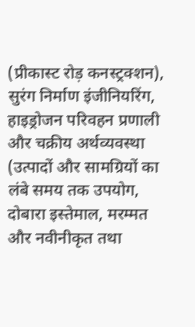(प्रीकास्ट रोड़ कनस्ट्रक्शन), सुरंग निर्माण इंजीनियरिंग, हाइड्रोजन परिवहन प्रणाली और चक्रीय अर्थव्यवस्था (उत्पादों और सामग्रियों का लंबे समय तक उपयोग, दोबारा इस्तेमाल, मरम्मत और नवीनीकृत तथा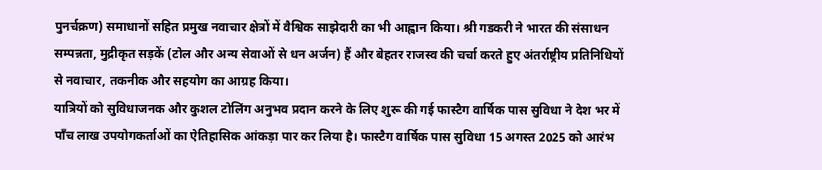पुनर्चक्रण) समाधानों सहित प्रमुख नवाचार क्षेत्रों में वैश्विक साझेदारी का भी आह्वान किया। श्री गडकरी ने भारत की संसाधन सम्पन्नता, मुद्रीकृत सड़कें (टोल और अन्य सेवाओं से धन अर्जन) हैं और बेहतर राजस्व की चर्चा करते हुए अंतर्राष्ट्रीय प्रतिनिधियों से नवाचार, तकनीक और सहयोग का आग्रह किया।
यात्रियों को सुविधाजनक और कुशल टोलिंग अनुभव प्रदान करने के लिए शुरू की गई फास्टैग वार्षिक पास सुविधा ने देश भर में पाँच लाख उपयोगकर्ताओं का ऐतिहासिक आंकड़ा पार कर लिया है। फास्टैग वार्षिक पास सुविधा 15 अगस्त 2025 को आरंभ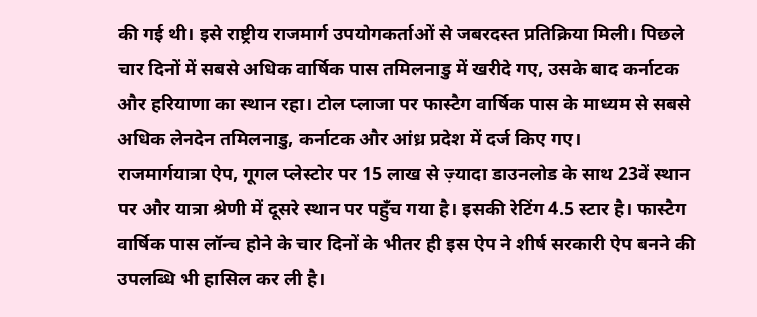की गई थी। इसे राष्ट्रीय राजमार्ग उपयोगकर्ताओं से जबरदस्त प्रतिक्रिया मिली। पिछले चार दिनों में सबसे अधिक वार्षिक पास तमिलनाडु में खरीदे गए, उसके बाद कर्नाटक और हरियाणा का स्थान रहा। टोल प्लाजा पर फास्टैग वार्षिक पास के माध्यम से सबसे अधिक लेनदेन तमिलनाडु, कर्नाटक और आंध्र प्रदेश में दर्ज किए गए।
राजमार्गयात्रा ऐप, गूगल प्लेस्टोर पर 15 लाख से ज़्यादा डाउनलोड के साथ 23वें स्थान पर और यात्रा श्रेणी में दूसरे स्थान पर पहुँच गया है। इसकी रेटिंग 4.5 स्टार है। फास्टैग वार्षिक पास लॉन्च होने के चार दिनों के भीतर ही इस ऐप ने शीर्ष सरकारी ऐप बनने की उपलब्धि भी हासिल कर ली है।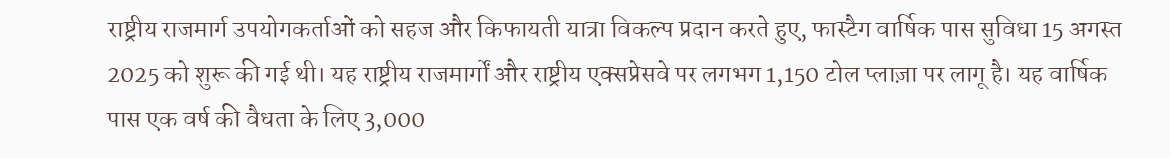राष्ट्रीय राजमार्ग उपयोगकर्ताओं को सहज और किफायती यात्रा विकल्प प्रदान करते हुए, फास्टैग वार्षिक पास सुविधा 15 अगस्त 2025 को शुरू की गई थी। यह राष्ट्रीय राजमार्गों और राष्ट्रीय एक्सप्रेसवे पर लगभग 1,150 टोल प्लाज़ा पर लागू है। यह वार्षिक पास एक वर्ष की वैधता के लिए 3,000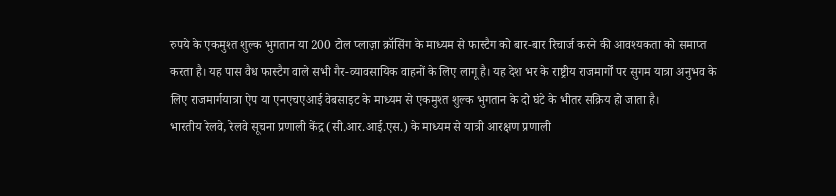रुपये के एकमुश्त शुल्क भुगतान या 200 टोल प्लाज़ा क्रॉसिंग के माध्यम से फास्टैग को बार-बार रिचार्ज करने की आवश्यकता को समाप्त करता है। यह पास वैध फास्टैग वाले सभी गैर-व्यावसायिक वाहनों के लिए लागू है। यह देश भर के राष्ट्रीय राजमार्गों पर सुगम यात्रा अनुभव के लिए राजमार्गयात्रा ऐप या एनएचएआई वेबसाइट के माध्यम से एकमुश्त शुल्क भुगतान के दो घंटे के भीतर सक्रिय हो जाता है।
भारतीय रेलवे, रेलवे सूचना प्रणाली केंद्र (सी.आर.आई.एस.) के माध्यम से यात्री आरक्षण प्रणाली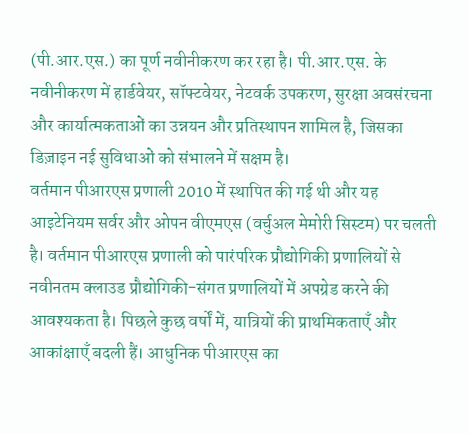(पी.आर.एस.) का पूर्ण नवीनीकरण कर रहा है। पी.आर.एस. के नवीनीकरण में हार्डवेयर, सॉफ्टवेयर, नेटवर्क उपकरण, सुरक्षा अवसंरचना और कार्यात्मकताओं का उन्नयन और प्रतिस्थापन शामिल है, जिसका डिज़ाइन नई सुविधाओं को संभालने में सक्षम है।
वर्तमान पीआरएस प्रणाली 2010 में स्थापित की गई थी और यह आइटेनियम सर्वर और ओपन वीएमएस (वर्चुअल मेमोरी सिस्टम) पर चलती है। वर्तमान पीआरएस प्रणाली को पारंपरिक प्रौद्योगिकी प्रणालियों से नवीनतम क्लाउड प्रौद्योगिकी-संगत प्रणालियों में अपग्रेड करने की आवश्यकता है। पिछले कुछ वर्षों में, यात्रियों की प्राथमिकताएँ और आकांक्षाएँ बदली हैं। आधुनिक पीआरएस का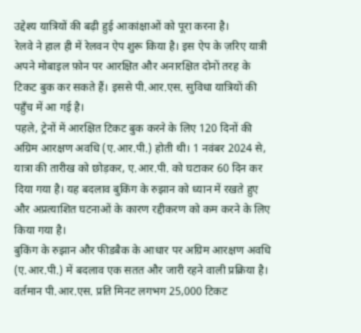उद्देश्य यात्रियों की बढ़ी हुई आकांक्षाओं को पूरा करना है।
रेलवे ने हाल ही में रेलवन ऐप शुरू किया है। इस ऐप के ज़रिए यात्री अपने मोबाइल फ़ोन पर आरक्षित और अनारक्षित दोनों तरह के टिकट बुक कर सकते हैं। इससे पी.आर.एस. सुविधा यात्रियों की पहुँच में आ गई है।
पहले, ट्रेनों में आरक्षित टिकट बुक करने के लिए 120 दिनों की अग्रिम आरक्षण अवधि (ए.आर.पी.) होती थी। 1 नवंबर 2024 से, यात्रा की तारीख को छोड़कर, ए.आर.पी. को घटाकर 60 दिन कर दिया गया है। यह बदलाव बुकिंग के रुझान को ध्यान में रखते हुए और अप्रत्याशित घटनाओं के कारण रद्दीकरण को कम करने के लिए किया गया है।
बुकिंग के रुझान और फीडबैक के आधार पर अग्रिम आरक्षण अवधि (ए.आर.पी.) में बदलाव एक सतत और जारी रहने वाली प्रक्रिया है। वर्तमान पी.आर.एस. प्रति मिनट लगभग 25,000 टिकट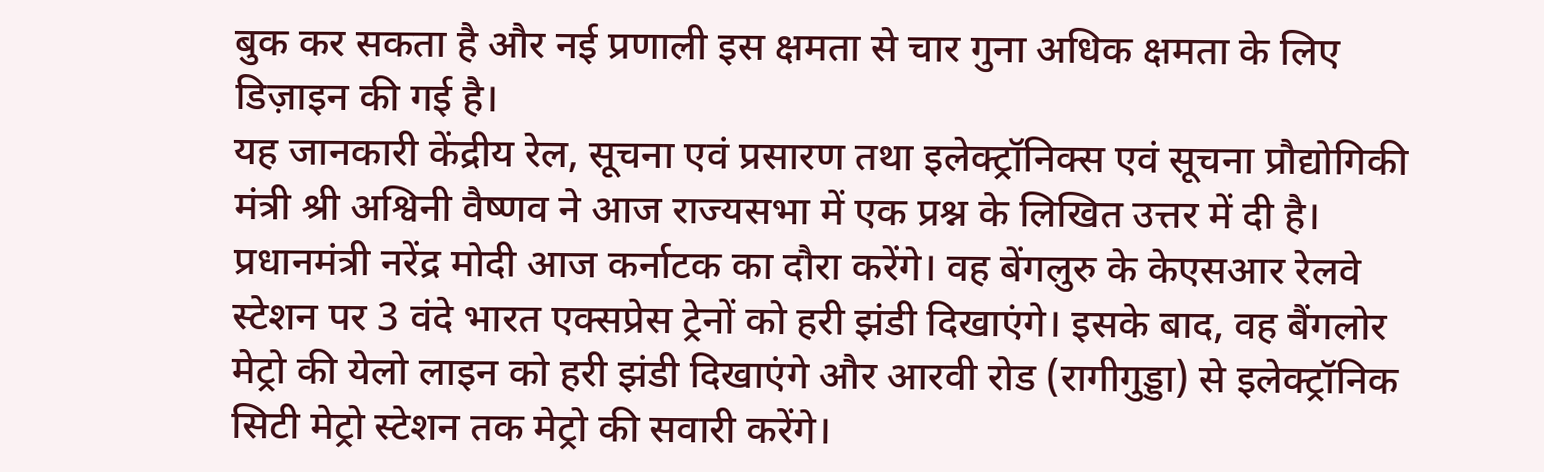बुक कर सकता है और नई प्रणाली इस क्षमता से चार गुना अधिक क्षमता के लिए डिज़ाइन की गई है।
यह जानकारी केंद्रीय रेल, सूचना एवं प्रसारण तथा इलेक्ट्रॉनिक्स एवं सूचना प्रौद्योगिकी मंत्री श्री अश्विनी वैष्णव ने आज राज्यसभा में एक प्रश्न के लिखित उत्तर में दी है।
प्रधानमंत्री नरेंद्र मोदी आज कर्नाटक का दौरा करेंगे। वह बेंगलुरु के केएसआर रेलवे स्टेशन पर 3 वंदे भारत एक्सप्रेस ट्रेनों को हरी झंडी दिखाएंगे। इसके बाद, वह बैंगलोर मेट्रो की येलो लाइन को हरी झंडी दिखाएंगे और आरवी रोड (रागीगुड्डा) से इलेक्ट्रॉनिक सिटी मेट्रो स्टेशन तक मेट्रो की सवारी करेंगे।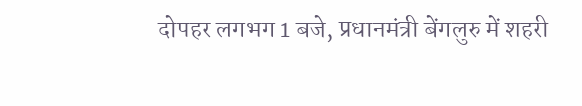दोपहर लगभग 1 बजे, प्रधानमंत्री बेंगलुरु में शहरी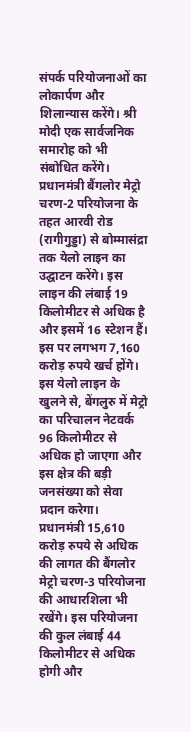संपर्क परियोजनाओं का लोकार्पण और शिलान्यास करेंगे। श्री मोदी एक सार्वजनिक समारोह को भी संबोधित करेंगे।
प्रधानमंत्री बैंगलोर मेट्रो चरण-2 परियोजना के तहत आरवी रोड (रागीगुड्डा) से बोम्मासंद्रा तक येलो लाइन का उद्घाटन करेंगे। इस लाइन की लंबाई 19 किलोमीटर से अधिक है और इसमें 16 स्टेशन हैं। इस पर लगभग 7,160 करोड़ रुपये खर्च होंगे। इस येलो लाइन के खुलने से, बेंगलुरु में मेट्रो का परिचालन नेटवर्क 96 किलोमीटर से अधिक हो जाएगा और इस क्षेत्र की बड़ी जनसंख्या को सेवा प्रदान करेगा।
प्रधानमंत्री 15,610 करोड़ रुपये से अधिक की लागत की बैंगलोर मेट्रो चरण-3 परियोजना की आधारशिला भी रखेंगे। इस परियोजना की कुल लंबाई 44 किलोमीटर से अधिक होगी और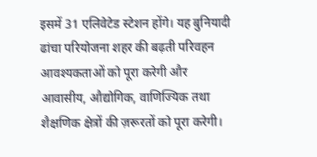इसमें 31 एलिवेटेड स्टेशन होंगे। यह बुनियादी ढांचा परियोजना शहर की बढ़ती परिवहन आवश्यकताओं को पूरा करेगी और आवासीय, औद्योगिक, वाणिज्यिक तथा शैक्षणिक क्षेत्रों की ज़रूरतों को पूरा करेगी।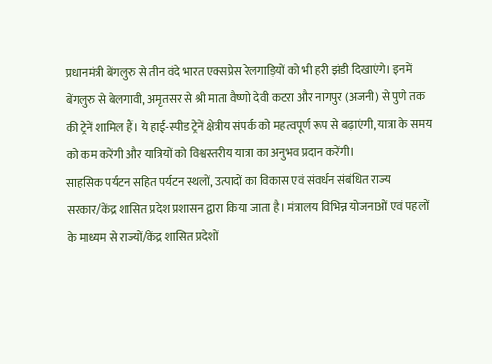प्रधानमंत्री बेंगलुरु से तीन वंदे भारत एक्सप्रेस रेलगाड़ियों को भी हरी झंडी दिखाएंगे। इनमें बेंगलुरु से बेलगावी, अमृतसर से श्री माता वैष्णो देवी कटरा और नागपुर (अजनी) से पुणे तक की ट्रेनें शामिल हैं। ये हाई-स्पीड ट्रेनें क्षेत्रीय संपर्क को महत्वपूर्ण रूप से बढ़ाएंगी, यात्रा के समय को कम करेंगी और यात्रियों को विश्वस्तरीय यात्रा का अनुभव प्रदान करेंगी।
साहसिक पर्यटन सहित पर्यटन स्थलों, उत्पादों का विकास एवं संवर्धन संबंधित राज्य सरकार/केंद्र शासित प्रदेश प्रशासन द्वारा किया जाता है। मंत्रालय विभिन्न योजनाओं एवं पहलों के माध्यम से राज्यों/केंद्र शासित प्रदेशों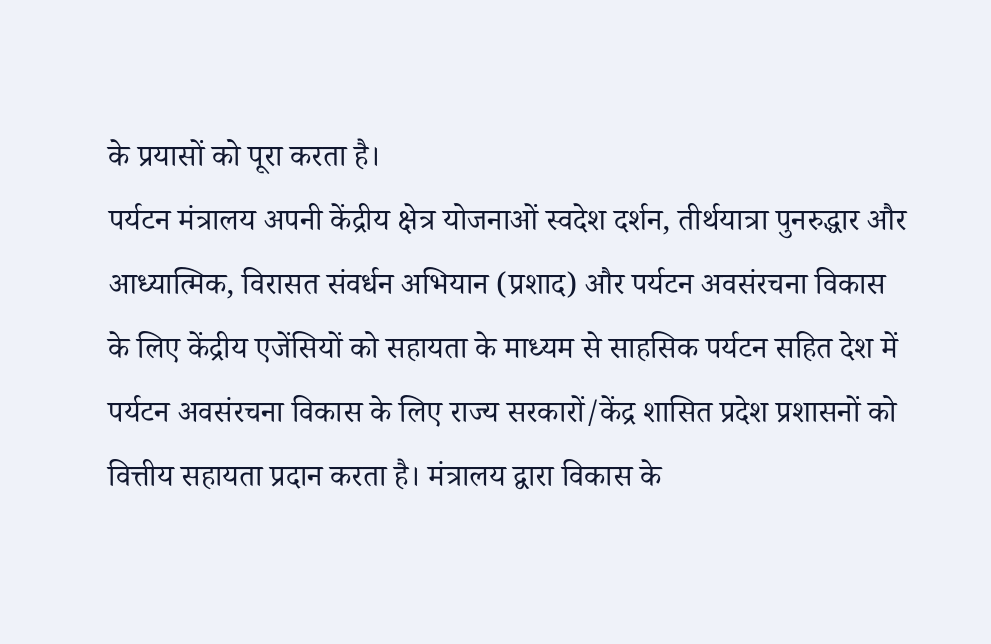के प्रयासों को पूरा करता है।
पर्यटन मंत्रालय अपनी केंद्रीय क्षेत्र योजनाओं स्वदेश दर्शन, तीर्थयात्रा पुनरुद्धार और आध्यात्मिक, विरासत संवर्धन अभियान (प्रशाद) और पर्यटन अवसंरचना विकास के लिए केंद्रीय एजेंसियों को सहायता के माध्यम से साहसिक पर्यटन सहित देश में पर्यटन अवसंरचना विकास के लिए राज्य सरकारों/केंद्र शासित प्रदेश प्रशासनों को वित्तीय सहायता प्रदान करता है। मंत्रालय द्वारा विकास के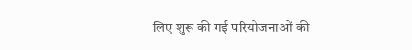लिए शुरू की गई परियोजनाओं की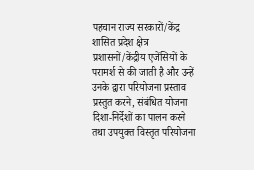पहचान राज्य सरकारों/केंद्र शासित प्रदेश क्षेत्र प्रशासनों/केंद्रीय एजेंसियों के परामर्श से की जाती है और उन्हें उनके द्वारा परियोजना प्रस्ताव प्रस्तुत करने, संबंधित योजना दिशा-निर्देशों का पालन करने तथा उपयुक्त विस्तृत परियोजना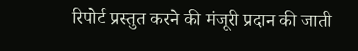रिपोर्ट प्रस्तुत करने की मंजूरी प्रदान की जाती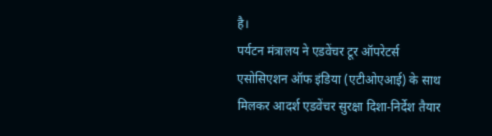है।
पर्यटन मंत्रालय ने एडवेंचर टूर ऑपरेटर्स एसोसिएशन ऑफ इंडिया (एटीओएआई) के साथ मिलकर आदर्श एडवेंचर सुरक्षा दिशा-निर्देश तैयार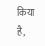किया है,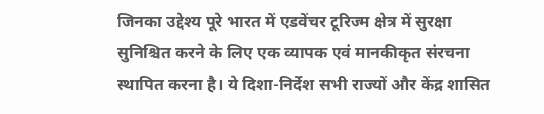जिनका उद्देश्य पूरे भारत में एडवेंचर टूरिज्म क्षेत्र में सुरक्षा सुनिश्चित करने के लिए एक व्यापक एवं मानकीकृत संरचना स्थापित करना है। ये दिशा-निर्देश सभी राज्यों और केंद्र शासित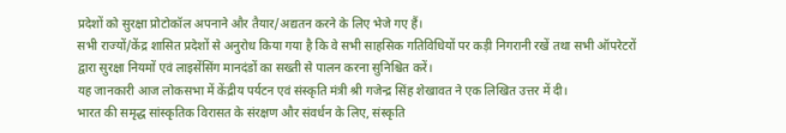प्रदेशों को सुरक्षा प्रोटोकॉल अपनाने और तैयार/अद्यतन करने के लिए भेजे गए हैं।
सभी राज्यों/केंद्र शासित प्रदेशों से अनुरोध किया गया है कि वे सभी साहसिक गतिविधियों पर कड़ी निगरानी रखें तथा सभी ऑपरेटरों द्वारा सुरक्षा नियमों एवं लाइसेंसिंग मानदंडों का सख्ती से पालन करना सुनिश्चित करें।
यह जानकारी आज लोकसभा में केंद्रीय पर्यटन एवं संस्कृति मंत्री श्री गजेन्द्र सिंह शेखावत ने एक लिखित उत्तर में दी।
भारत की समृद्ध सांस्कृतिक विरासत के संरक्षण और संवर्धन के लिए, संस्कृति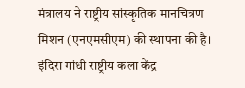मंत्रालय ने राष्ट्रीय सांस्कृतिक मानचित्रण मिशन (एनएमसीएम) की स्थापना की है। इंदिरा गांधी राष्ट्रीय कला केंद्र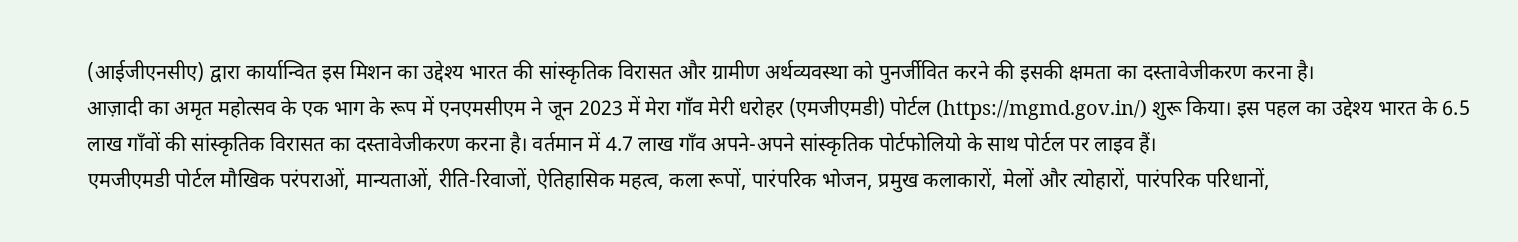(आईजीएनसीए) द्वारा कार्यान्वित इस मिशन का उद्देश्य भारत की सांस्कृतिक विरासत और ग्रामीण अर्थव्यवस्था को पुनर्जीवित करने की इसकी क्षमता का दस्तावेजीकरण करना है।
आज़ादी का अमृत महोत्सव के एक भाग के रूप में एनएमसीएम ने जून 2023 में मेरा गाँव मेरी धरोहर (एमजीएमडी) पोर्टल (https://mgmd.gov.in/) शुरू किया। इस पहल का उद्देश्य भारत के 6.5 लाख गाँवों की सांस्कृतिक विरासत का दस्तावेजीकरण करना है। वर्तमान में 4.7 लाख गाँव अपने-अपने सांस्कृतिक पोर्टफोलियो के साथ पोर्टल पर लाइव हैं।
एमजीएमडी पोर्टल मौखिक परंपराओं, मान्यताओं, रीति-रिवाजों, ऐतिहासिक महत्व, कला रूपों, पारंपरिक भोजन, प्रमुख कलाकारों, मेलों और त्योहारों, पारंपरिक परिधानों,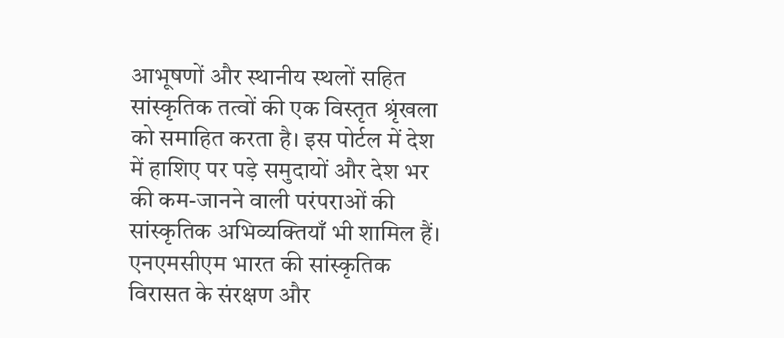आभूषणों और स्थानीय स्थलों सहित सांस्कृतिक तत्वों की एक विस्तृत श्रृंखला को समाहित करता है। इस पोर्टल में देश में हाशिए पर पड़े समुदायों और देश भर की कम-जानने वाली परंपराओं की सांस्कृतिक अभिव्यक्तियाँ भी शामिल हैं।
एनएमसीएम भारत की सांस्कृतिक विरासत के संरक्षण और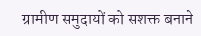ग्रामीण समुदायों को सशक्त बनाने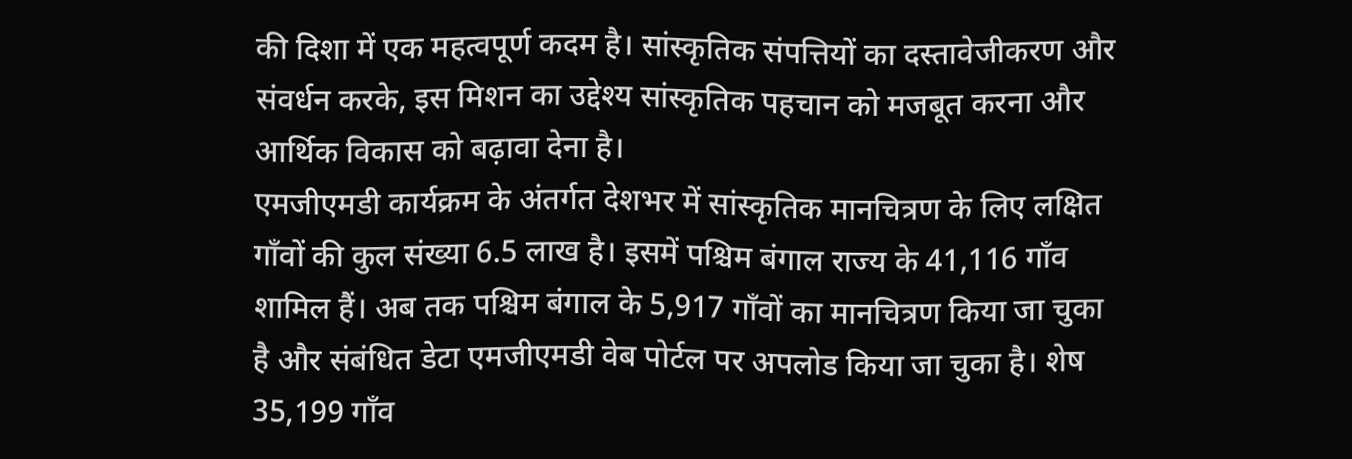की दिशा में एक महत्वपूर्ण कदम है। सांस्कृतिक संपत्तियों का दस्तावेजीकरण और संवर्धन करके, इस मिशन का उद्देश्य सांस्कृतिक पहचान को मजबूत करना और आर्थिक विकास को बढ़ावा देना है।
एमजीएमडी कार्यक्रम के अंतर्गत देशभर में सांस्कृतिक मानचित्रण के लिए लक्षित गाँवों की कुल संख्या 6.5 लाख है। इसमें पश्चिम बंगाल राज्य के 41,116 गाँव शामिल हैं। अब तक पश्चिम बंगाल के 5,917 गाँवों का मानचित्रण किया जा चुका है और संबंधित डेटा एमजीएमडी वेब पोर्टल पर अपलोड किया जा चुका है। शेष 35,199 गाँव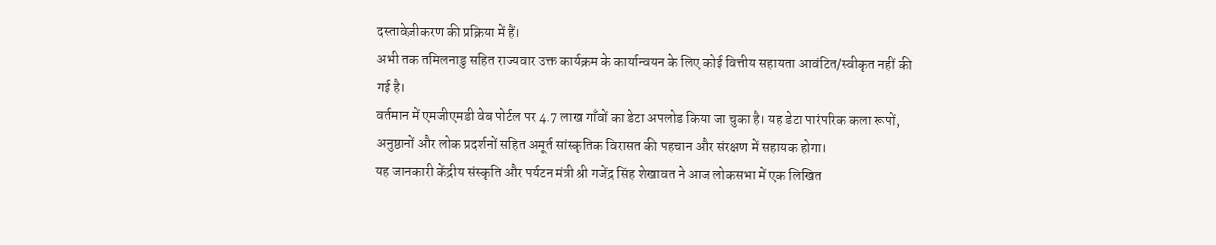दस्तावेज़ीकरण की प्रक्रिया में हैं।
अभी तक तमिलनाडु सहित राज्यवार उक्त कार्यक्रम के कार्यान्वयन के लिए कोई वित्तीय सहायता आवंटित/स्वीकृत नहीं की गई है।
वर्तमान में एमजीएमडी वेब पोर्टल पर 4.7 लाख गाँवों का डेटा अपलोड किया जा चुका है। यह डेटा पारंपरिक कला रूपों, अनुष्ठानों और लोक प्रदर्शनों सहित अमूर्त सांस्कृतिक विरासत की पहचान और संरक्षण में सहायक होगा।
यह जानकारी केंद्रीय संस्कृति और पर्यटन मंत्री श्री गजेंद्र सिंह शेखावत ने आज लोकसभा में एक लिखित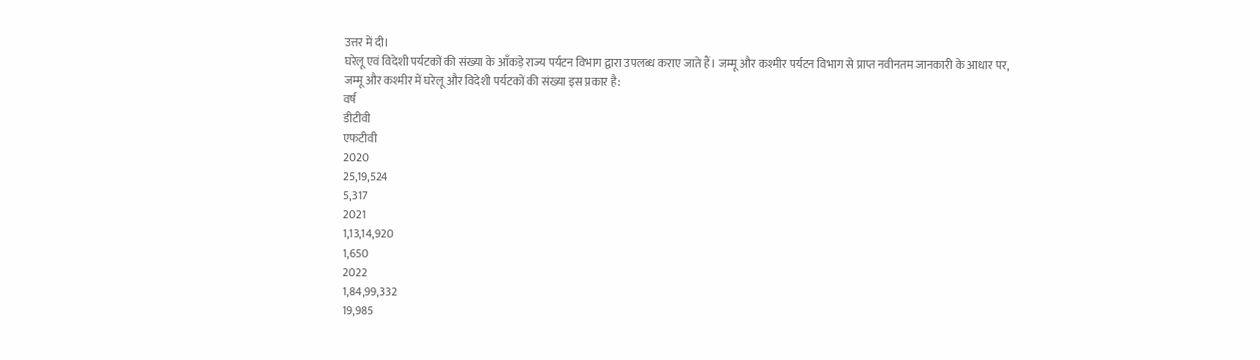उत्तर में दी।
घरेलू एवं विदेशी पर्यटकों की संख्या के आँकड़े राज्य पर्यटन विभाग द्वारा उपलब्ध कराए जाते हैं। जम्मू और कश्मीर पर्यटन विभाग से प्राप्त नवीनतम जानकारी के आधार पर, जम्मू और कश्मीर में घरेलू और विदेशी पर्यटकों की संख्या इस प्रकार है:
वर्ष
डीटीवी
एफटीवी
2020
25,19,524
5,317
2021
1,13,14,920
1,650
2022
1,84,99,332
19,985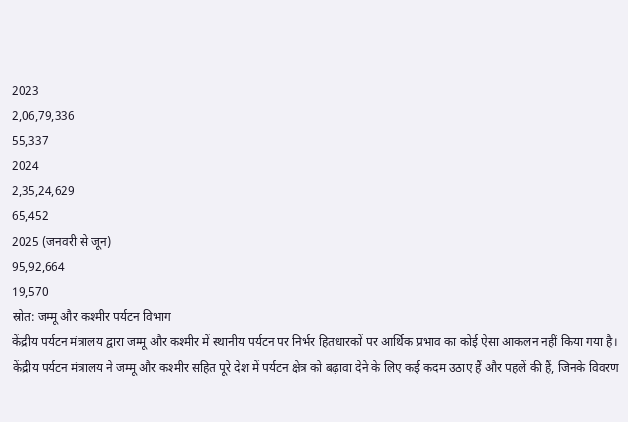2023
2,06,79,336
55,337
2024
2,35,24,629
65,452
2025 (जनवरी से जून)
95,92,664
19,570
स्रोत: जम्मू और कश्मीर पर्यटन विभाग
केंद्रीय पर्यटन मंत्रालय द्वारा जम्मू और कश्मीर में स्थानीय पर्यटन पर निर्भर हितधारकों पर आर्थिक प्रभाव का कोई ऐसा आकलन नहीं किया गया है।
केंद्रीय पर्यटन मंत्रालय ने जम्मू और कश्मीर सहित पूरे देश में पर्यटन क्षेत्र को बढ़ावा देने के लिए कई कदम उठाए हैं और पहलें की हैं, जिनके विवरण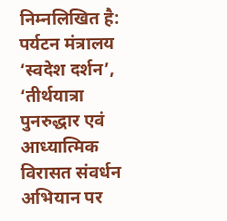निम्नलिखित है:
पर्यटन मंत्रालय ‘स्वदेश दर्शन’, ‘तीर्थयात्रा पुनरुद्धार एवं आध्यात्मिक विरासत संवर्धन अभियान पर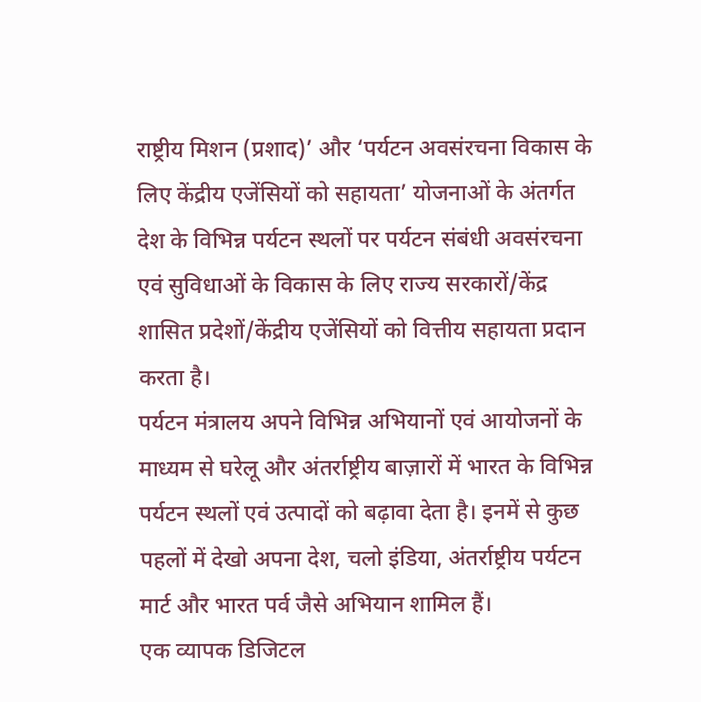राष्ट्रीय मिशन (प्रशाद)’ और ‘पर्यटन अवसंरचना विकास के लिए केंद्रीय एजेंसियों को सहायता’ योजनाओं के अंतर्गत देश के विभिन्न पर्यटन स्थलों पर पर्यटन संबंधी अवसंरचना एवं सुविधाओं के विकास के लिए राज्य सरकारों/केंद्र शासित प्रदेशों/केंद्रीय एजेंसियों को वित्तीय सहायता प्रदान करता है।
पर्यटन मंत्रालय अपने विभिन्न अभियानों एवं आयोजनों के माध्यम से घरेलू और अंतर्राष्ट्रीय बाज़ारों में भारत के विभिन्न पर्यटन स्थलों एवं उत्पादों को बढ़ावा देता है। इनमें से कुछ पहलों में देखो अपना देश, चलो इंडिया, अंतर्राष्ट्रीय पर्यटन मार्ट और भारत पर्व जैसे अभियान शामिल हैं।
एक व्यापक डिजिटल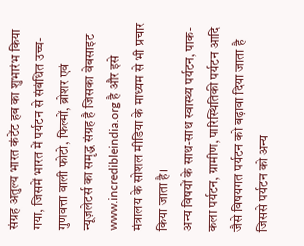संग्रह अतुल्य भारत कंटेंट हब का शुभारंभ किया गया, जिसमें भारत में पर्यटन से संबंधित उच्च-गुणवत्ता वाली फोटो, फिल्मों, ब्रोशर एवं न्यूज़लेटर्स का समृद्ध संग्रह है जिसका वेबसाइट www.incredibleindia.org है और इसे मंत्रालय के सोशल मीडिया के माध्यम से भी प्रचार किया जाता है।
अन्य विषयों के साथ-साथ स्वास्थ्य पर्यटन, पाक-कला पर्यटन, ग्रामीण, पारिस्थितिकी पर्यटन आदि जैसे विषयगत पर्यटन को बढ़ावा दिया जाता है जिससे पर्यटन को अन्य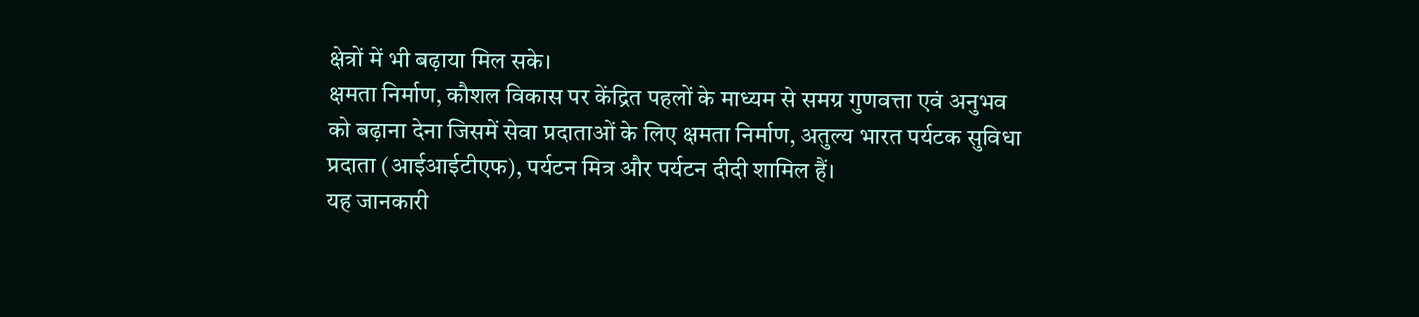क्षेत्रों में भी बढ़ाया मिल सके।
क्षमता निर्माण, कौशल विकास पर केंद्रित पहलों के माध्यम से समग्र गुणवत्ता एवं अनुभव को बढ़ाना देना जिसमें सेवा प्रदाताओं के लिए क्षमता निर्माण, अतुल्य भारत पर्यटक सुविधा प्रदाता (आईआईटीएफ), पर्यटन मित्र और पर्यटन दीदी शामिल हैं।
यह जानकारी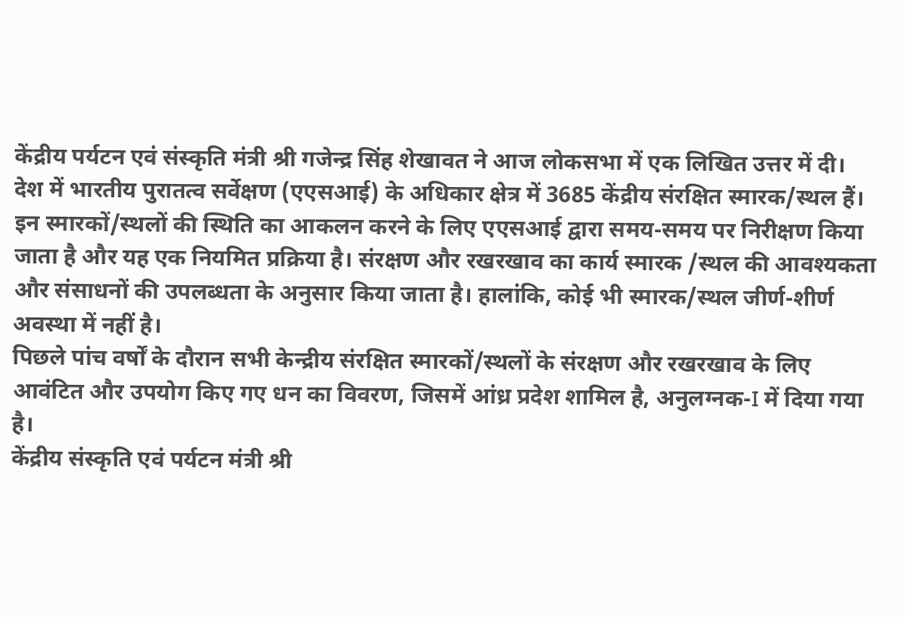केंद्रीय पर्यटन एवं संस्कृति मंत्री श्री गजेन्द्र सिंह शेखावत ने आज लोकसभा में एक लिखित उत्तर में दी।
देश में भारतीय पुरातत्व सर्वेक्षण (एएसआई) के अधिकार क्षेत्र में 3685 केंद्रीय संरक्षित स्मारक/स्थल हैं। इन स्मारकों/स्थलों की स्थिति का आकलन करने के लिए एएसआई द्वारा समय-समय पर निरीक्षण किया जाता है और यह एक नियमित प्रक्रिया है। संरक्षण और रखरखाव का कार्य स्मारक /स्थल की आवश्यकता और संसाधनों की उपलब्धता के अनुसार किया जाता है। हालांकि, कोई भी स्मारक/स्थल जीर्ण-शीर्ण अवस्था में नहीं है।
पिछले पांच वर्षों के दौरान सभी केन्द्रीय संरक्षित स्मारकों/स्थलों के संरक्षण और रखरखाव के लिए आवंटित और उपयोग किए गए धन का विवरण, जिसमें आंध्र प्रदेश शामिल है, अनुलग्नक-I में दिया गया है।
केंद्रीय संस्कृति एवं पर्यटन मंत्री श्री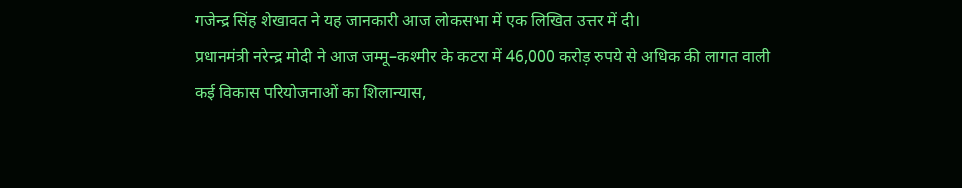गजेन्द्र सिंह शेखावत ने यह जानकारी आज लोकसभा में एक लिखित उत्तर में दी।
प्रधानमंत्री नरेन्द्र मोदी ने आज जम्मू–कश्मीर के कटरा में 46,000 करोड़ रुपये से अधिक की लागत वाली कई विकास परियोजनाओं का शिलान्यास,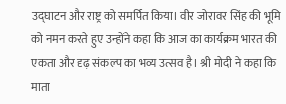उद्घाटन और राष्ट्र को समर्पित किया। वीर जोरावर सिंह की भूमि को नमन करते हुए उन्होंने कहा कि आज का कार्यक्रम भारत की एकता और दृढ़ संकल्प का भव्य उत्सव है। श्री मोदी ने कहा कि माता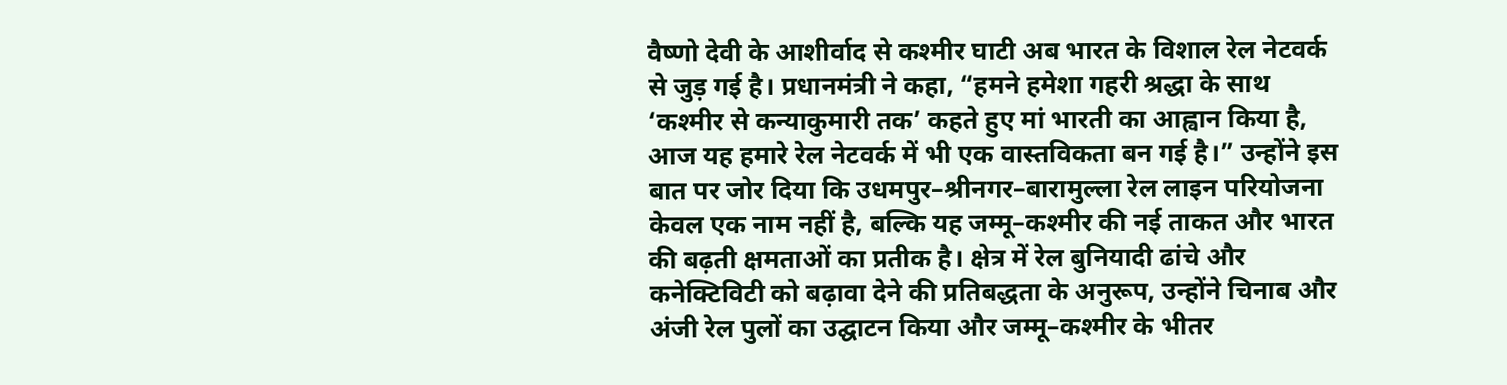वैष्णो देवी के आशीर्वाद से कश्मीर घाटी अब भारत के विशाल रेल नेटवर्क से जुड़ गई है। प्रधानमंत्री ने कहा, “हमने हमेशा गहरी श्रद्धा के साथ ‘कश्मीर से कन्याकुमारी तक’ कहते हुए मां भारती का आह्वान किया है, आज यह हमारे रेल नेटवर्क में भी एक वास्तविकता बन गई है।” उन्होंने इस बात पर जोर दिया कि उधमपुर–श्रीनगर–बारामुल्ला रेल लाइन परियोजना केवल एक नाम नहीं है, बल्कि यह जम्मू–कश्मीर की नई ताकत और भारत की बढ़ती क्षमताओं का प्रतीक है। क्षेत्र में रेल बुनियादी ढांचे और कनेक्टिविटी को बढ़ावा देने की प्रतिबद्धता के अनुरूप, उन्होंने चिनाब और अंजी रेल पुलों का उद्घाटन किया और जम्मू–कश्मीर के भीतर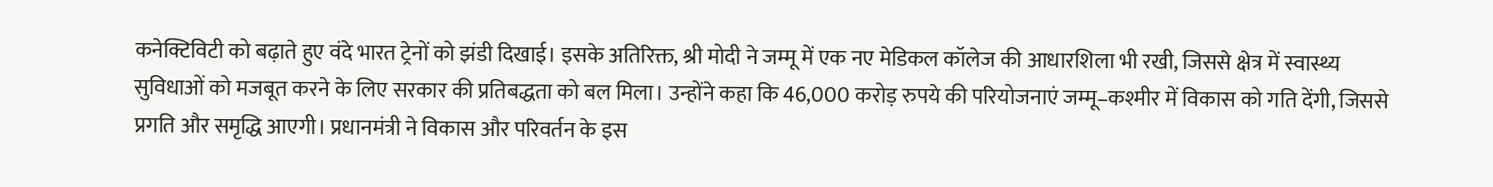कनेक्टिविटी को बढ़ाते हुए वंदे भारत ट्रेनों को झंडी दिखाई। इसके अतिरिक्त, श्री मोदी ने जम्मू में एक नए मेडिकल कॉलेज की आधारशिला भी रखी, जिससे क्षेत्र में स्वास्थ्य सुविधाओं को मजबूत करने के लिए सरकार की प्रतिबद्धता को बल मिला। उन्होंने कहा कि 46,000 करोड़ रुपये की परियोजनाएं जम्मू–कश्मीर में विकास को गति देंगी, जिससे प्रगति और समृद्धि आएगी। प्रधानमंत्री ने विकास और परिवर्तन के इस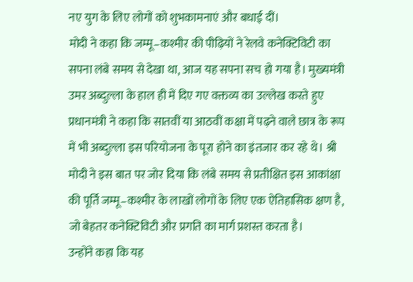नए युग के लिए लोगों को शुभकामनाएं और बधाई दीं।
मोदी ने कहा कि जम्मू–कश्मीर की पीढ़ियों ने रेलवे कनेक्टिविटी का सपना लंबे समय से देखा था, आज यह सपना सच हो गया है। मुख्यमंत्री उमर अब्दुल्ला के हाल ही में दिए गए वक्तव्य का उल्लेख करते हुए प्रधानमंत्री ने कहा कि सातवीं या आठवीं कक्षा में पढ़ने वाले छात्र के रूप में भी अब्दुल्ला इस परियोजना के पूरा होने का इंतजार कर रहे थे। श्री मोदी ने इस बात पर जोर दिया कि लंबे समय से प्रतीक्षित इस आकांक्षा की पूर्ति जम्मू–कश्मीर के लाखों लोगों के लिए एक ऐतिहासिक क्षण है, जो बेहतर कनेक्टिविटी और प्रगति का मार्ग प्रशस्त करता है।
उन्होंने कहा कि यह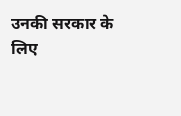उनकी सरकार के लिए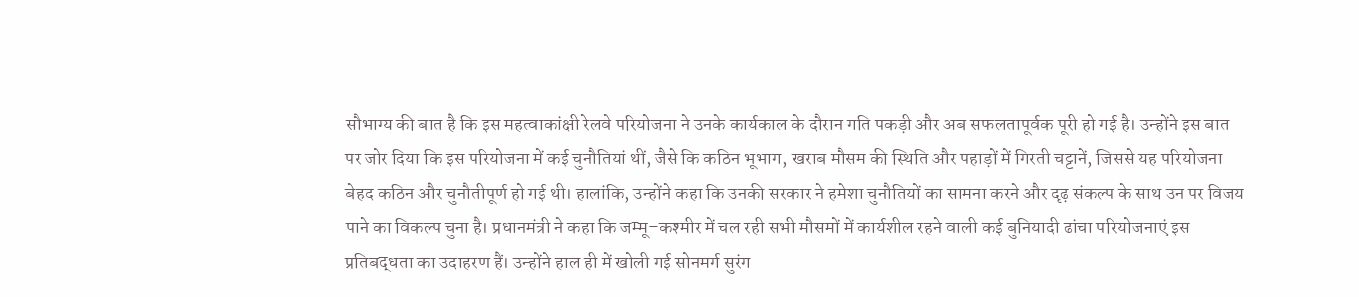सौभाग्य की बात है कि इस महत्वाकांक्षी रेलवे परियोजना ने उनके कार्यकाल के दौरान गति पकड़ी और अब सफलतापूर्वक पूरी हो गई है। उन्होंने इस बात पर जोर दिया कि इस परियोजना में कई चुनौतियां थीं, जैसे कि कठिन भूभाग, खराब मौसम की स्थिति और पहाड़ों में गिरती चट्टानें, जिससे यह परियोजना बेहद कठिन और चुनौतीपूर्ण हो गई थी। हालांकि, उन्होंने कहा कि उनकी सरकार ने हमेशा चुनौतियों का सामना करने और दृढ़ संकल्प के साथ उन पर विजय पाने का विकल्प चुना है। प्रधानमंत्री ने कहा कि जम्मू–कश्मीर में चल रही सभी मौसमों में कार्यशील रहने वाली कई बुनियादी ढांचा परियोजनाएं इस प्रतिबद्धता का उदाहरण हैं। उन्होंने हाल ही में खोली गई सोनमर्ग सुरंग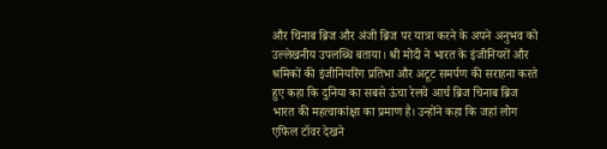और चिनाब ब्रिज और अंजी ब्रिज पर यात्रा करने के अपने अनुभव को उल्लेखनीय उपलब्धि बताया। श्री मोदी ने भारत के इंजीनियरों और श्रमिकों की इंजीनियरिंग प्रतिभा और अटूट समर्पण की सराहना करते हुए कहा कि दुनिया का सबसे ऊंचा रेलवे आर्च ब्रिज चिनाब ब्रिज भारत की महत्वाकांक्षा का प्रमाण है। उन्होंने कहा कि जहां लोग एफिल टॉवर देखने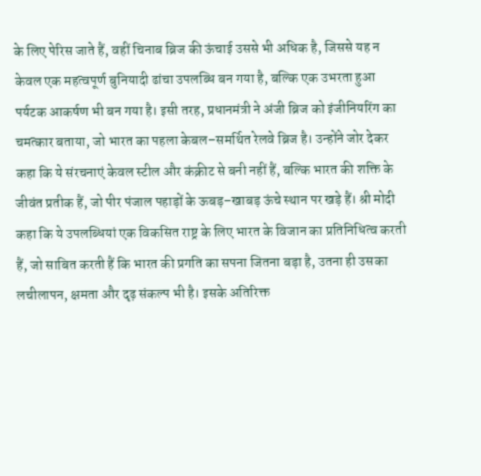के लिए पेरिस जाते हैं, वहीं चिनाब ब्रिज की ऊंचाई उससे भी अधिक है, जिससे यह न केवल एक महत्वपूर्ण बुनियादी ढांचा उपलब्धि बन गया है, बल्कि एक उभरता हुआ पर्यटक आकर्षण भी बन गया है। इसी तरह, प्रधानमंत्री ने अंजी ब्रिज को इंजीनियरिंग का चमत्कार बताया, जो भारत का पहला केबल–समर्थित रेलवे ब्रिज है। उन्होंने जोर देकर कहा कि ये संरचनाएं केवल स्टील और कंक्रीट से बनी नहीं हैं, बल्कि भारत की शक्ति के जीवंत प्रतीक हैं, जो पीर पंजाल पहाड़ों के ऊबड़–खाबड़ ऊंचे स्थान पर खड़े हैं। श्री मोदी कहा कि ये उपलब्धियां एक विकसित राष्ट्र के लिए भारत के विजान का प्रतिनिधित्व करती हैं, जो साबित करती हैं कि भारत की प्रगति का सपना जितना बड़ा है, उतना ही उसका लचीलापन, क्षमता और दृढ़ संकल्प भी है। इसके अतिरिक्त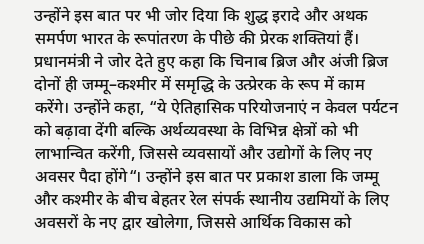उन्होंने इस बात पर भी जोर दिया कि शुद्ध इरादे और अथक समर्पण भारत के रूपांतरण के पीछे की प्रेरक शक्तियां हैं।
प्रधानमंत्री ने जोर देते हुए कहा कि चिनाब ब्रिज और अंजी ब्रिज दोनों ही जम्मू–कश्मीर में समृद्धि के उत्प्रेरक के रूप में काम करेंगे। उन्होंने कहा, “ये ऐतिहासिक परियोजनाएं न केवल पर्यटन को बढ़ावा देंगी बल्कि अर्थव्यवस्था के विभिन्न क्षेत्रों को भी लाभान्वित करेंगी, जिससे व्यवसायों और उद्योगों के लिए नए अवसर पैदा होंगे“। उन्होंने इस बात पर प्रकाश डाला कि जम्मू और कश्मीर के बीच बेहतर रेल संपर्क स्थानीय उद्यमियों के लिए अवसरों के नए द्वार खोलेगा, जिससे आर्थिक विकास को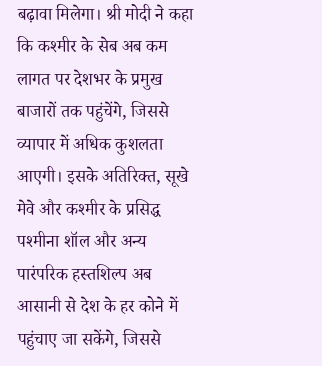बढ़ावा मिलेगा। श्री मोदी ने कहा कि कश्मीर के सेब अब कम लागत पर देशभर के प्रमुख बाजारों तक पहुंचेंगे, जिससे व्यापार में अधिक कुशलता आएगी। इसके अतिरिक्त, सूखे मेवे और कश्मीर के प्रसिद्ध पश्मीना शॉल और अन्य पारंपरिक हस्तशिल्प अब आसानी से देश के हर कोने में पहुंचाए जा सकेंगे, जिससे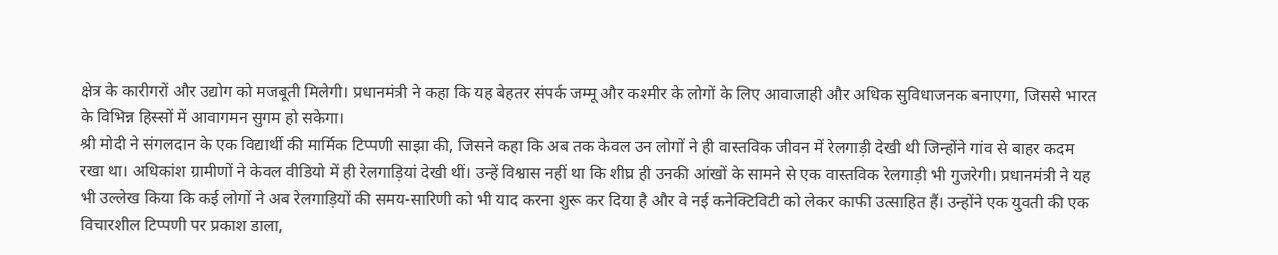क्षेत्र के कारीगरों और उद्योग को मजबूती मिलेगी। प्रधानमंत्री ने कहा कि यह बेहतर संपर्क जम्मू और कश्मीर के लोगों के लिए आवाजाही और अधिक सुविधाजनक बनाएगा, जिससे भारत के विभिन्न हिस्सों में आवागमन सुगम हो सकेगा।
श्री मोदी ने संगलदान के एक विद्यार्थी की मार्मिक टिप्पणी साझा की, जिसने कहा कि अब तक केवल उन लोगों ने ही वास्तविक जीवन में रेलगाड़ी देखी थी जिन्होंने गांव से बाहर कदम रखा था। अधिकांश ग्रामीणों ने केवल वीडियो में ही रेलगाड़ियां देखी थीं। उन्हें विश्वास नहीं था कि शीघ्र ही उनकी आंखों के सामने से एक वास्तविक रेलगाड़ी भी गुजरेगी। प्रधानमंत्री ने यह भी उल्लेख किया कि कई लोगों ने अब रेलगाड़ियों की समय-सारिणी को भी याद करना शुरू कर दिया है और वे नई कनेक्टिविटी को लेकर काफी उत्साहित हैं। उन्होंने एक युवती की एक विचारशील टिप्पणी पर प्रकाश डाला,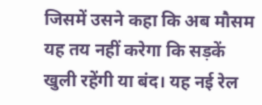जिसमें उसने कहा कि अब मौसम यह तय नहीं करेगा कि सड़कें खुली रहेंगी या बंद। यह नई रेल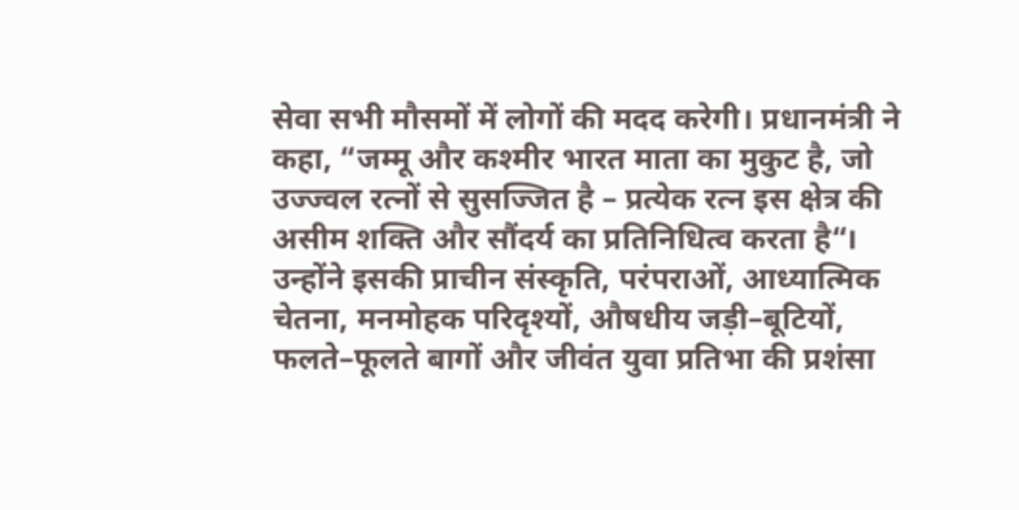सेवा सभी मौसमों में लोगों की मदद करेगी। प्रधानमंत्री ने कहा, “जम्मू और कश्मीर भारत माता का मुकुट है, जो उज्ज्वल रत्नों से सुसज्जित है – प्रत्येक रत्न इस क्षेत्र की असीम शक्ति और सौंदर्य का प्रतिनिधित्व करता है“। उन्होंने इसकी प्राचीन संस्कृति, परंपराओं, आध्यात्मिक चेतना, मनमोहक परिदृश्यों, औषधीय जड़ी–बूटियों, फलते–फूलते बागों और जीवंत युवा प्रतिभा की प्रशंसा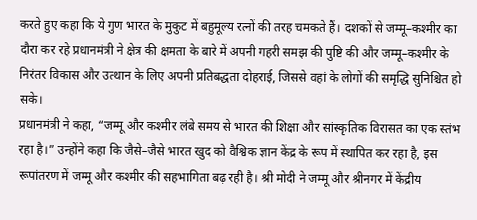करते हुए कहा कि ये गुण भारत के मुकुट में बहुमूल्य रत्नों की तरह चमकते हैं। दशकों से जम्मू–कश्मीर का दौरा कर रहे प्रधानमंत्री ने क्षेत्र की क्षमता के बारे में अपनी गहरी समझ की पुष्टि की और जम्मू–कश्मीर के निरंतर विकास और उत्थान के लिए अपनी प्रतिबद्धता दोहराई, जिससे वहां के लोगों की समृद्धि सुनिश्चित हो सके।
प्रधानमंत्री ने कहा, “जम्मू और कश्मीर लंबे समय से भारत की शिक्षा और सांस्कृतिक विरासत का एक स्तंभ रहा है।” उन्होंने कहा कि जैसे–जैसे भारत खुद को वैश्विक ज्ञान केंद्र के रूप में स्थापित कर रहा है, इस रूपांतरण में जम्मू और कश्मीर की सहभागिता बढ़ रही है। श्री मोदी ने जम्मू और श्रीनगर में केंद्रीय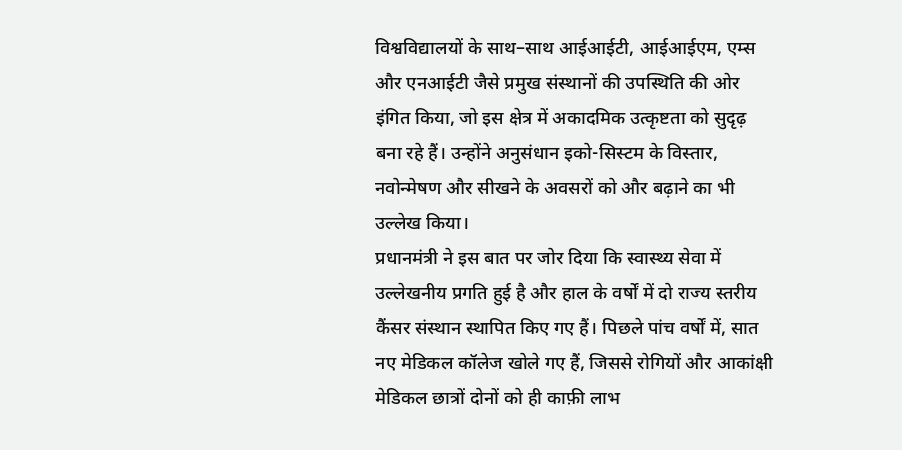विश्वविद्यालयों के साथ–साथ आईआईटी, आईआईएम, एम्स और एनआईटी जैसे प्रमुख संस्थानों की उपस्थिति की ओर इंगित किया, जो इस क्षेत्र में अकादमिक उत्कृष्टता को सुदृढ़ बना रहे हैं। उन्होंने अनुसंधान इको-सिस्टम के विस्तार, नवोन्मेषण और सीखने के अवसरों को और बढ़ाने का भी उल्लेख किया।
प्रधानमंत्री ने इस बात पर जोर दिया कि स्वास्थ्य सेवा में उल्लेखनीय प्रगति हुई है और हाल के वर्षों में दो राज्य स्तरीय कैंसर संस्थान स्थापित किए गए हैं। पिछले पांच वर्षों में, सात नए मेडिकल कॉलेज खोले गए हैं, जिससे रोगियों और आकांक्षी मेडिकल छात्रों दोनों को ही काफ़ी लाभ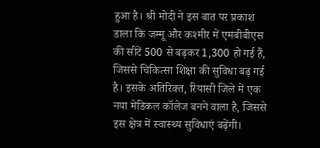हुआ है। श्री मोदी ने इस बात पर प्रकाश डाला कि जम्मू और कश्मीर में एमबीबीएस की सीटें 500 से बढ़कर 1,300 हो गई हैं, जिससे चिकित्सा शिक्षा की सुविधा बढ़ गई है। इसके अतिरिक्त, रियासी जिले में एक नया मेडिकल कॉलेज बनने वाला है, जिससे इस क्षेत्र में स्वास्थ्य सुविधाएं बढ़ेंगी।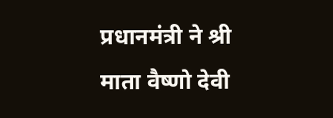प्रधानमंत्री ने श्री माता वैष्णो देवी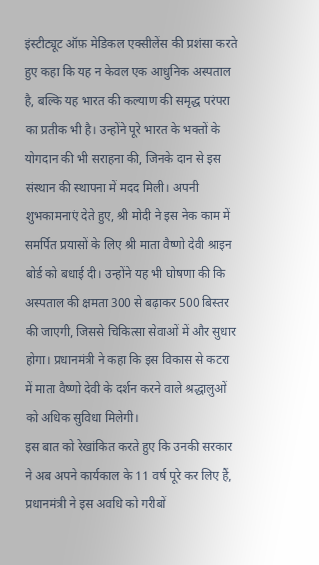इंस्टीट्यूट ऑफ़ मेडिकल एक्सीलेंस की प्रशंसा करते हुए कहा कि यह न केवल एक आधुनिक अस्पताल है, बल्कि यह भारत की कल्याण की समृद्ध परंपरा का प्रतीक भी है। उन्होंने पूरे भारत के भक्तों के योगदान की भी सराहना की, जिनके दान से इस संस्थान की स्थापना में मदद मिली। अपनी शुभकामनाएं देते हुए, श्री मोदी ने इस नेक काम में समर्पित प्रयासों के लिए श्री माता वैष्णो देवी श्राइन बोर्ड को बधाई दी। उन्होंने यह भी घोषणा की कि अस्पताल की क्षमता 300 से बढ़ाकर 500 बिस्तर की जाएगी, जिससे चिकित्सा सेवाओं में और सुधार होगा। प्रधानमंत्री ने कहा कि इस विकास से कटरा में माता वैष्णो देवी के दर्शन करने वाले श्रद्धालुओं को अधिक सुविधा मिलेगी।
इस बात को रेखांकित करते हुए कि उनकी सरकार ने अब अपने कार्यकाल के 11 वर्ष पूरे कर लिए हैं, प्रधानमंत्री ने इस अवधि को गरीबों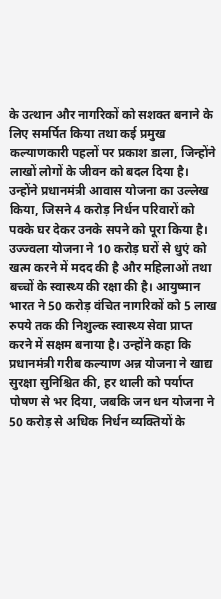के उत्थान और नागरिकों को सशक्त बनाने के लिए समर्पित किया तथा कई प्रमुख कल्याणकारी पहलों पर प्रकाश डाला, जिन्होंने लाखों लोगों के जीवन को बदल दिया है। उन्होंने प्रधानमंत्री आवास योजना का उल्लेख किया, जिसने 4 करोड़ निर्धन परिवारों को पक्के घर देकर उनके सपने को पूरा किया है। उज्ज्वला योजना ने 10 करोड़ घरों से धुएं को खत्म करने में मदद की है और महिलाओं तथा बच्चों के स्वास्थ्य की रक्षा की है। आयुष्मान भारत ने 50 करोड़ वंचित नागरिकों को 5 लाख रुपये तक की निशुल्क स्वास्थ्य सेवा प्राप्त करने में सक्षम बनाया है। उन्होंने कहा कि प्रधानमंत्री गरीब कल्याण अन्न योजना ने खाद्य सुरक्षा सुनिश्चित की, हर थाली को पर्याप्त पोषण से भर दिया, जबकि जन धन योजना ने 50 करोड़ से अधिक निर्धन व्यक्तियों के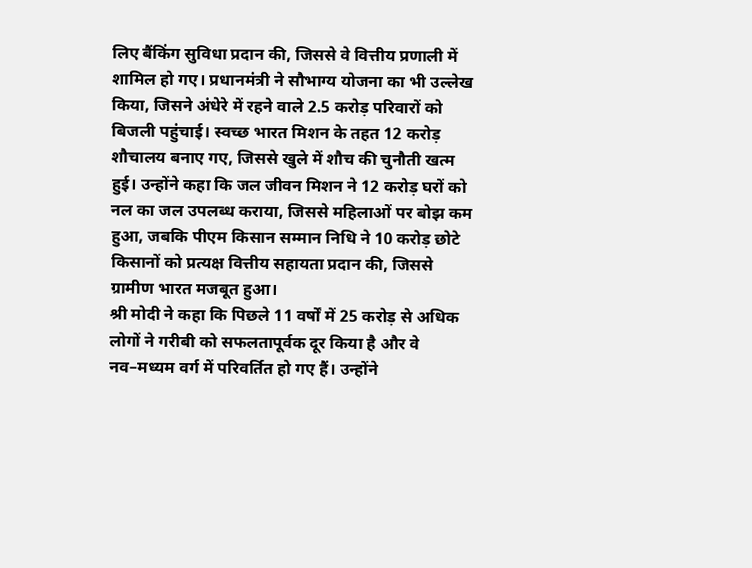लिए बैंकिंग सुविधा प्रदान की, जिससे वे वित्तीय प्रणाली में शामिल हो गए। प्रधानमंत्री ने सौभाग्य योजना का भी उल्लेख किया, जिसने अंधेरे में रहने वाले 2.5 करोड़ परिवारों को बिजली पहुंचाई। स्वच्छ भारत मिशन के तहत 12 करोड़ शौचालय बनाए गए, जिससे खुले में शौच की चुनौती खत्म हुई। उन्होंने कहा कि जल जीवन मिशन ने 12 करोड़ घरों को नल का जल उपलब्ध कराया, जिससे महिलाओं पर बोझ कम हुआ, जबकि पीएम किसान सम्मान निधि ने 10 करोड़ छोटे किसानों को प्रत्यक्ष वित्तीय सहायता प्रदान की, जिससे ग्रामीण भारत मजबूत हुआ।
श्री मोदी ने कहा कि पिछले 11 वर्षों में 25 करोड़ से अधिक लोगों ने गरीबी को सफलतापूर्वक दूर किया है और वे नव–मध्यम वर्ग में परिवर्तित हो गए हैं। उन्होंने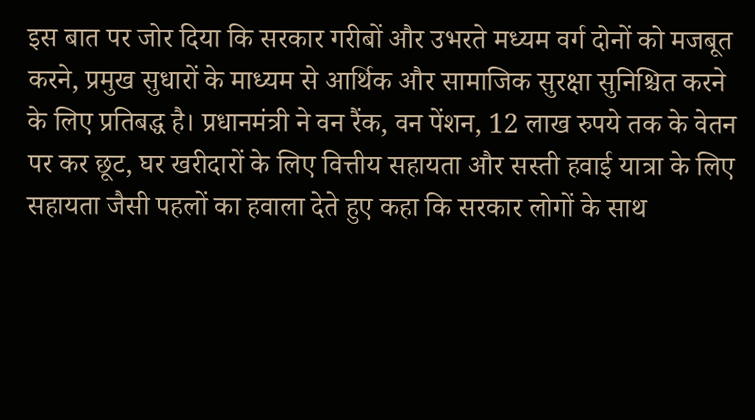इस बात पर जोर दिया कि सरकार गरीबों और उभरते मध्यम वर्ग दोनों को मजबूत करने, प्रमुख सुधारों के माध्यम से आर्थिक और सामाजिक सुरक्षा सुनिश्चित करने के लिए प्रतिबद्ध है। प्रधानमंत्री ने वन रैंक, वन पेंशन, 12 लाख रुपये तक के वेतन पर कर छूट, घर खरीदारों के लिए वित्तीय सहायता और सस्ती हवाई यात्रा के लिए सहायता जैसी पहलों का हवाला देते हुए कहा कि सरकार लोगों के साथ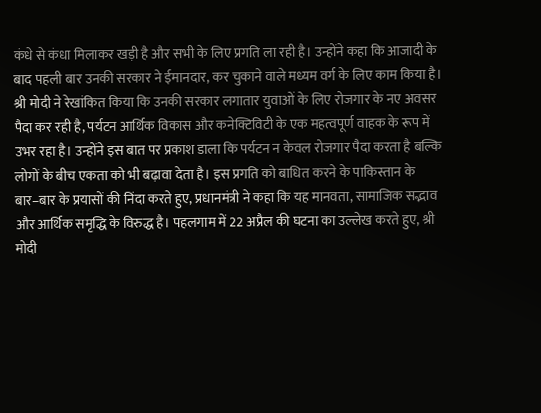कंधे से कंधा मिलाकर खड़ी है और सभी के लिए प्रगति ला रही है। उन्होंने कहा कि आजादी के बाद पहली बार उनकी सरकार ने ईमानदार, कर चुकाने वाले मध्यम वर्ग के लिए काम किया है।
श्री मोदी ने रेखांकित किया कि उनकी सरकार लगातार युवाओं के लिए रोजगार के नए अवसर पैदा कर रही है, पर्यटन आर्थिक विकास और कनेक्टिविटी के एक महत्वपूर्ण वाहक के रूप में उभर रहा है। उन्होंने इस बात पर प्रकाश डाला कि पर्यटन न केवल रोजगार पैदा करता है बल्कि लोगों के बीच एकता को भी बढ़ावा देता है। इस प्रगति को बाधित करने के पाकिस्तान के बार–बार के प्रयासों की निंदा करते हुए, प्रधानमंत्री ने कहा कि यह मानवता, सामाजिक सद्भाव और आर्थिक समृद्धि के विरुद्ध है। पहलगाम में 22 अप्रैल की घटना का उल्लेख करते हुए, श्री मोदी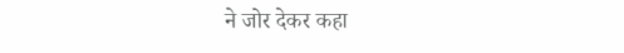ने जोर देकर कहा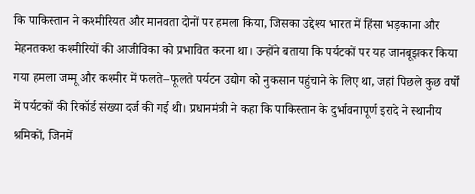कि पाकिस्तान ने कश्मीरियत और मानवता दोनों पर हमला किया, जिसका उद्देश्य भारत में हिंसा भड़काना और मेहनतकश कश्मीरियों की आजीविका को प्रभावित करना था। उन्होंने बताया कि पर्यटकों पर यह जानबूझकर किया गया हमला जम्मू और कश्मीर में फलते–फूलते पर्यटन उद्योग को नुकसान पहुंचाने के लिए था, जहां पिछले कुछ वर्षों में पर्यटकों की रिकॉर्ड संख्या दर्ज की गई थी। प्रधानमंत्री ने कहा कि पाकिस्तान के दुर्भावनापूर्ण इरादे ने स्थानीय श्रमिकों, जिनमें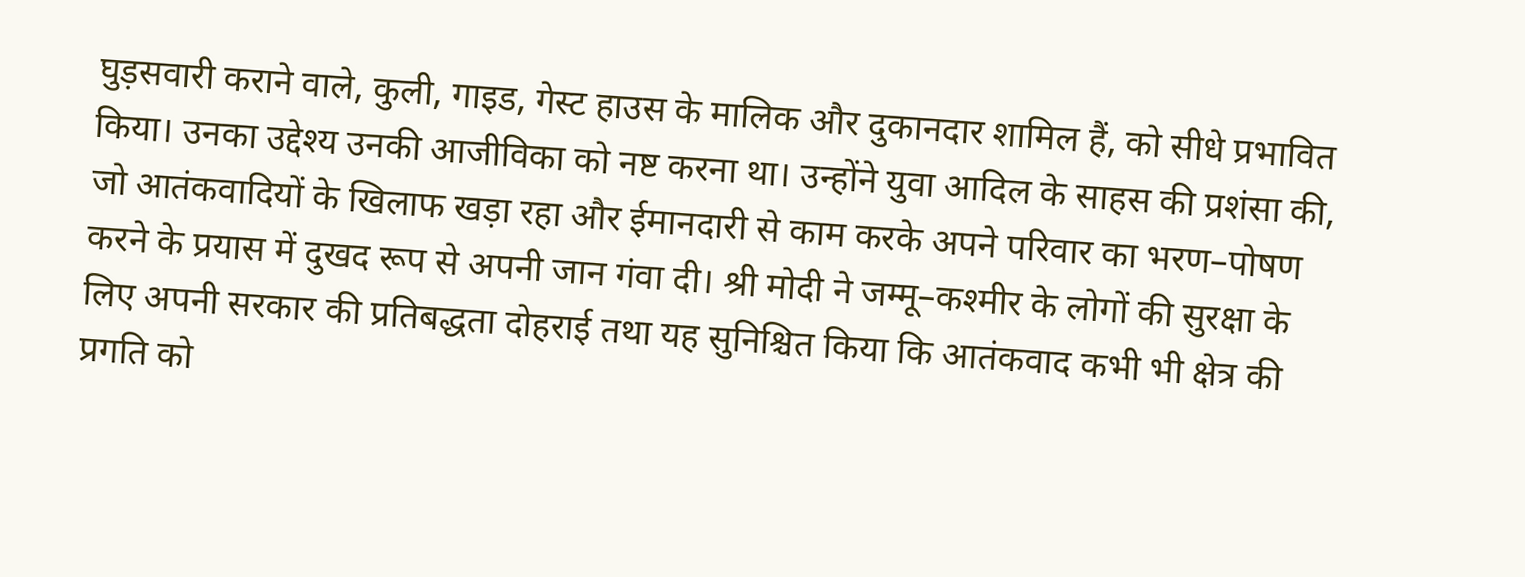घुड़सवारी कराने वाले, कुली, गाइड, गेस्ट हाउस के मालिक और दुकानदार शामिल हैं, को सीधे प्रभावित किया। उनका उद्देश्य उनकी आजीविका को नष्ट करना था। उन्होंने युवा आदिल के साहस की प्रशंसा की, जो आतंकवादियों के खिलाफ खड़ा रहा और ईमानदारी से काम करके अपने परिवार का भरण–पोषण करने के प्रयास में दुखद रूप से अपनी जान गंवा दी। श्री मोदी ने जम्मू–कश्मीर के लोगों की सुरक्षा के लिए अपनी सरकार की प्रतिबद्धता दोहराई तथा यह सुनिश्चित किया कि आतंकवाद कभी भी क्षेत्र की प्रगति को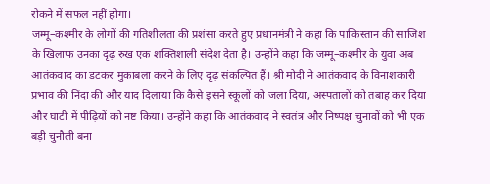रोकने में सफल नहीं होगा।
जम्मू–कश्मीर के लोगों की गतिशीलता की प्रशंसा करते हुए प्रधानमंत्री ने कहा कि पाकिस्तान की साजिश के खिलाफ उनका दृढ़ रुख एक शक्तिशाली संदेश देता है। उन्होंने कहा कि जम्मू–कश्मीर के युवा अब आतंकवाद का डटकर मुकाबला करने के लिए दृढ़ संकल्पित हैं। श्री मोदी ने आतंकवाद के विनाशकारी प्रभाव की निंदा की और याद दिलाया कि कैसे इसने स्कूलों को जला दिया, अस्पतालों को तबाह कर दिया और घाटी में पीढ़ियों को नष्ट किया। उन्होंने कहा कि आतंकवाद ने स्वतंत्र और निष्पक्ष चुनावों को भी एक बड़ी चुनौती बना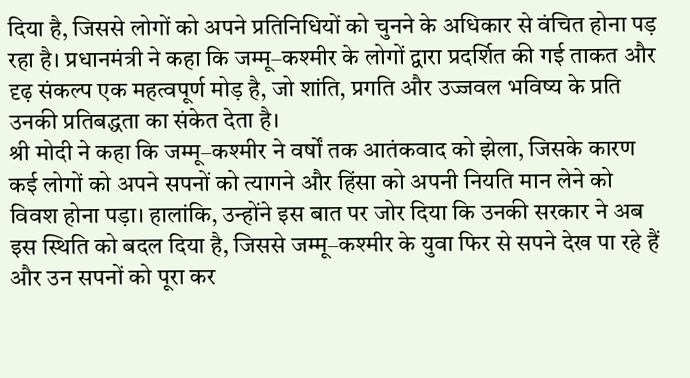दिया है, जिससे लोगों को अपने प्रतिनिधियों को चुनने के अधिकार से वंचित होना पड़ रहा है। प्रधानमंत्री ने कहा कि जम्मू–कश्मीर के लोगों द्वारा प्रदर्शित की गई ताकत और दृढ़ संकल्प एक महत्वपूर्ण मोड़ है, जो शांति, प्रगति और उज्जवल भविष्य के प्रति उनकी प्रतिबद्धता का संकेत देता है।
श्री मोदी ने कहा कि जम्मू–कश्मीर ने वर्षों तक आतंकवाद को झेला, जिसके कारण कई लोगों को अपने सपनों को त्यागने और हिंसा को अपनी नियति मान लेने को विवश होना पड़ा। हालांकि, उन्होंने इस बात पर जोर दिया कि उनकी सरकार ने अब इस स्थिति को बदल दिया है, जिससे जम्मू–कश्मीर के युवा फिर से सपने देख पा रहे हैं और उन सपनों को पूरा कर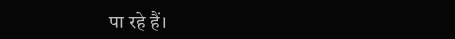पा रहे हैं।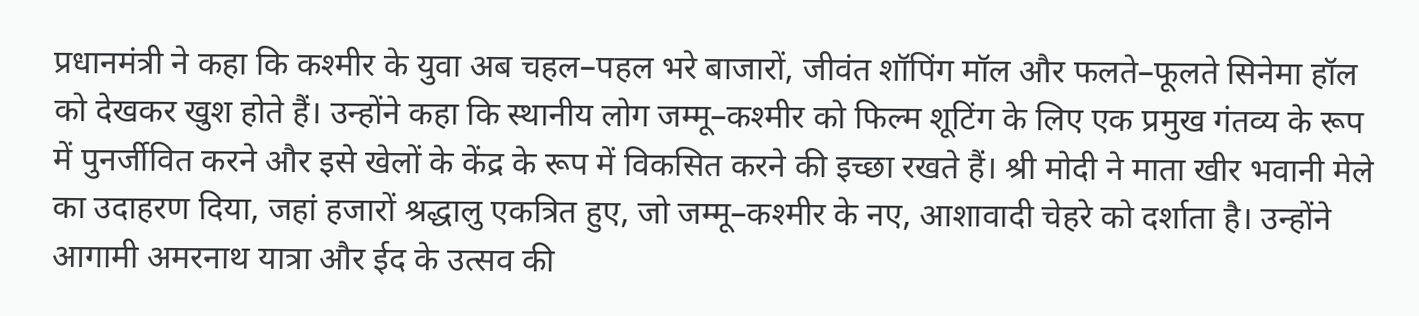प्रधानमंत्री ने कहा कि कश्मीर के युवा अब चहल–पहल भरे बाजारों, जीवंत शॉपिंग मॉल और फलते–फूलते सिनेमा हॉल को देखकर खुश होते हैं। उन्होंने कहा कि स्थानीय लोग जम्मू–कश्मीर को फिल्म शूटिंग के लिए एक प्रमुख गंतव्य के रूप में पुनर्जीवित करने और इसे खेलों के केंद्र के रूप में विकसित करने की इच्छा रखते हैं। श्री मोदी ने माता खीर भवानी मेले का उदाहरण दिया, जहां हजारों श्रद्धालु एकत्रित हुए, जो जम्मू–कश्मीर के नए, आशावादी चेहरे को दर्शाता है। उन्होंने आगामी अमरनाथ यात्रा और ईद के उत्सव की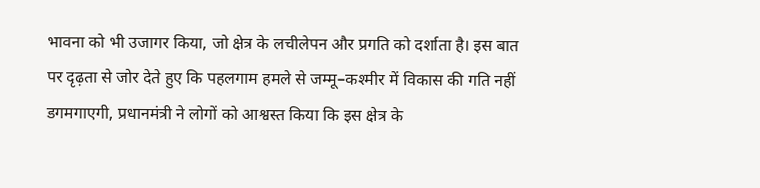भावना को भी उजागर किया, जो क्षेत्र के लचीलेपन और प्रगति को दर्शाता है। इस बात पर दृढ़ता से जोर देते हुए कि पहलगाम हमले से जम्मू–कश्मीर में विकास की गति नहीं डगमगाएगी, प्रधानमंत्री ने लोगों को आश्वस्त किया कि इस क्षेत्र के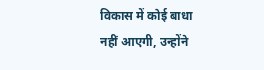विकास में कोई बाधा नहीं आएगी, उन्होंने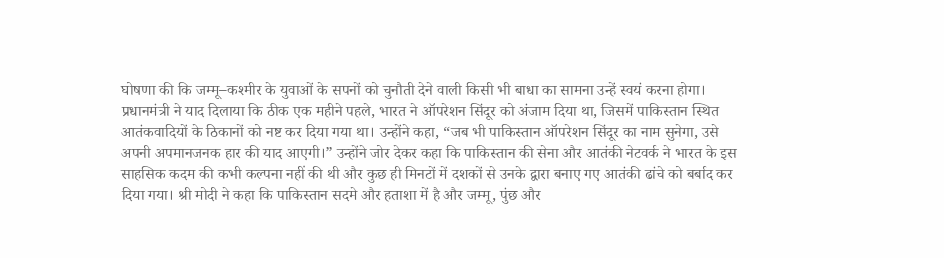घोषणा की कि जम्मू–कश्मीर के युवाओं के सपनों को चुनौती देने वाली किसी भी बाधा का सामना उन्हें स्वयं करना होगा।
प्रधानमंत्री ने याद दिलाया कि ठीक एक महीने पहले, भारत ने ऑपरेशन सिंदूर को अंजाम दिया था, जिसमें पाकिस्तान स्थित आतंकवादियों के ठिकानों को नष्ट कर दिया गया था। उन्होंने कहा, “जब भी पाकिस्तान ऑपरेशन सिंदूर का नाम सुनेगा, उसे अपनी अपमानजनक हार की याद आएगी।” उन्होंने जोर देकर कहा कि पाकिस्तान की सेना और आतंकी नेटवर्क ने भारत के इस साहसिक कदम की कभी कल्पना नहीं की थी और कुछ ही मिनटों में दशकों से उनके द्वारा बनाए गए आतंकी ढांचे को बर्बाद कर दिया गया। श्री मोदी ने कहा कि पाकिस्तान सदमे और हताशा में है और जम्मू, पुंछ और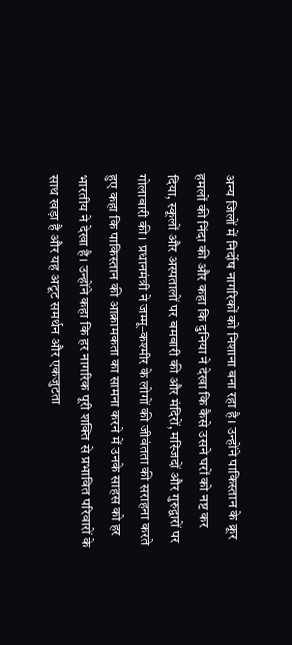अन्य जिलों में निर्दोष नागरिकों को निशाना बना रहा है। उन्होंने पाकिस्तान के क्रूर हमलों की निंदा की और कहा कि दुनिया ने देखा कि कैसे उसने घरों को नष्ट कर दिया, स्कूलों और अस्पतालों पर बमबारी की और मंदिरों, मस्जिदों और गुरुद्वारों पर गोलाबारी की। प्रधानमंत्री ने जम्मू–कश्मीर के लोगों की जीवंतता की सराहना करते हुए कहा कि पाकिस्तान की आक्रामकता का सामना करने में उनके साहस को हर भारतीय ने देखा है। उन्होंने कहा कि हर नागरिक पूरी शक्ति से प्रभावित परिवारों के साथ खड़ा है और यह अटूट समर्थन और एकजुटता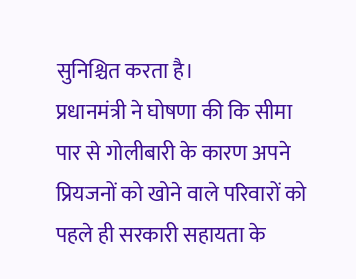सुनिश्चित करता है।
प्रधानमंत्री ने घोषणा की कि सीमा पार से गोलीबारी के कारण अपने प्रियजनों को खोने वाले परिवारों को पहले ही सरकारी सहायता के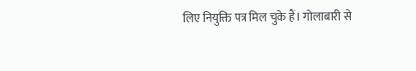लिए नियुक्ति पत्र मिल चुके हैं। गोलाबारी से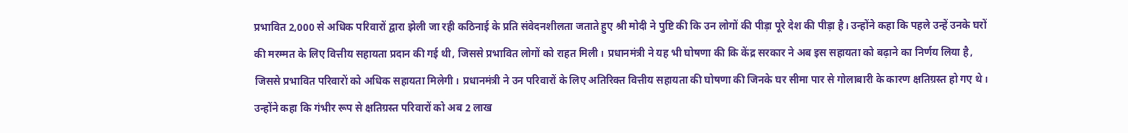प्रभावित 2,000 से अधिक परिवारों द्वारा झेली जा रही कठिनाई के प्रति संवेदनशीलता जताते हुए श्री मोदी ने पुष्टि की कि उन लोगों की पीड़ा पूरे देश की पीड़ा है। उन्होंने कहा कि पहले उन्हें उनके घरों की मरम्मत के लिए वित्तीय सहायता प्रदान की गई थी, जिससे प्रभावित लोगों को राहत मिली। प्रधानमंत्री ने यह भी घोषणा की कि केंद्र सरकार ने अब इस सहायता को बढ़ाने का निर्णय लिया है, जिससे प्रभावित परिवारों को अधिक सहायता मिलेगी। प्रधानमंत्री ने उन परिवारों के लिए अतिरिक्त वित्तीय सहायता की घोषणा की जिनके घर सीमा पार से गोलाबारी के कारण क्षतिग्रस्त हो गए थे। उन्होंने कहा कि गंभीर रूप से क्षतिग्रस्त परिवारों को अब 2 लाख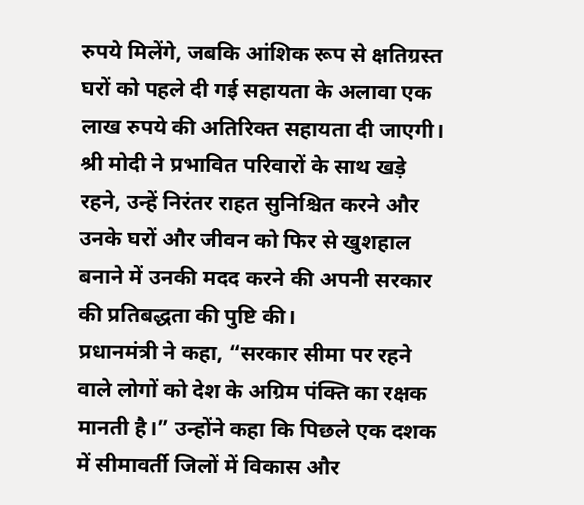रुपये मिलेंगे, जबकि आंशिक रूप से क्षतिग्रस्त घरों को पहले दी गई सहायता के अलावा एक लाख रुपये की अतिरिक्त सहायता दी जाएगी। श्री मोदी ने प्रभावित परिवारों के साथ खड़े रहने, उन्हें निरंतर राहत सुनिश्चित करने और उनके घरों और जीवन को फिर से खुशहाल बनाने में उनकी मदद करने की अपनी सरकार की प्रतिबद्धता की पुष्टि की।
प्रधानमंत्री ने कहा, “सरकार सीमा पर रहने वाले लोगों को देश के अग्रिम पंक्ति का रक्षक मानती है।” उन्होंने कहा कि पिछले एक दशक में सीमावर्ती जिलों में विकास और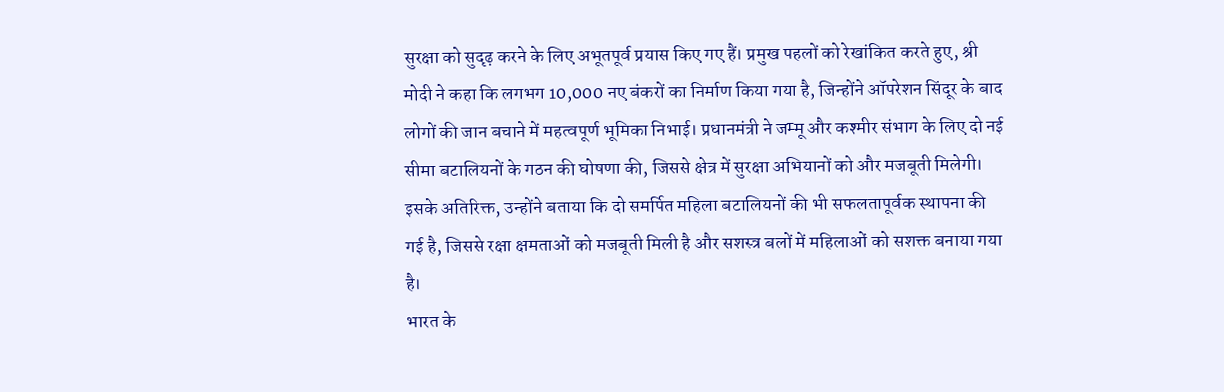सुरक्षा को सुदृढ़ करने के लिए अभूतपूर्व प्रयास किए गए हैं। प्रमुख पहलों को रेखांकित करते हुए, श्री मोदी ने कहा कि लगभग 10,000 नए बंकरों का निर्माण किया गया है, जिन्होंने ऑपरेशन सिंदूर के बाद लोगों की जान बचाने में महत्वपूर्ण भूमिका निभाई। प्रधानमंत्री ने जम्मू और कश्मीर संभाग के लिए दो नई सीमा बटालियनों के गठन की घोषणा की, जिससे क्षेत्र में सुरक्षा अभियानों को और मजबूती मिलेगी। इसके अतिरिक्त, उन्होंने बताया कि दो समर्पित महिला बटालियनों की भी सफलतापूर्वक स्थापना की गई है, जिससे रक्षा क्षमताओं को मजबूती मिली है और सशस्त्र बलों में महिलाओं को सशक्त बनाया गया है।
भारत के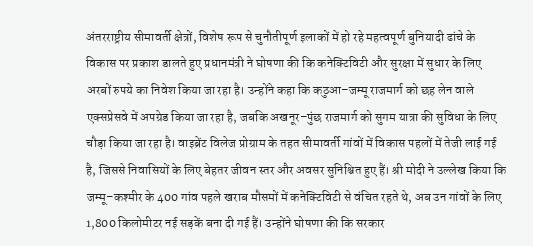अंतरराष्ट्रीय सीमावर्ती क्षेत्रों, विशेष रूप से चुनौतीपूर्ण इलाकों में हो रहे महत्वपूर्ण बुनियादी ढांचे के विकास पर प्रकाश डालते हुए प्रधानमंत्री ने घोषणा की कि कनेक्टिविटी और सुरक्षा में सुधार के लिए अरबों रुपये का निवेश किया जा रहा है। उन्होंने कहा कि कठुआ–जम्मू राजमार्ग को छह लेन वाले एक्सप्रेसवे में अपग्रेड किया जा रहा है, जबकि अखनूर–पुंछ राजमार्ग को सुगम यात्रा की सुविधा के लिए चौड़ा किया जा रहा है। वाइब्रेंट विलेज प्रोग्राम के तहत सीमावर्ती गांवों में विकास पहलों में तेजी लाई गई है, जिससे निवासियों के लिए बेहतर जीवन स्तर और अवसर सुनिश्चित हुए हैं। श्री मोदी ने उल्लेख किया कि जम्मू–कश्मीर के 400 गांव पहले खराब मौसमों में कनेक्टिविटी से वंचित रहते थे, अब उन गांवों के लिए 1,800 किलोमीटर नई सड़कें बना दी गई हैं। उन्होंने घोषणा की कि सरकार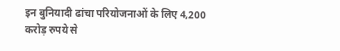इन बुनियादी ढांचा परियोजनाओं के लिए 4,200 करोड़ रुपये से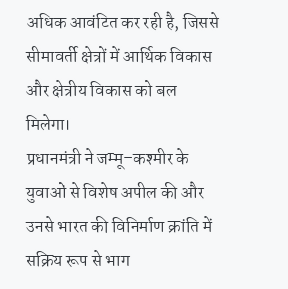अधिक आवंटित कर रही है, जिससे सीमावर्ती क्षेत्रों में आर्थिक विकास और क्षेत्रीय विकास को बल मिलेगा।
प्रधानमंत्री ने जम्मू–कश्मीर के युवाओं से विशेष अपील की और उनसे भारत की विनिर्माण क्रांति में सक्रिय रूप से भाग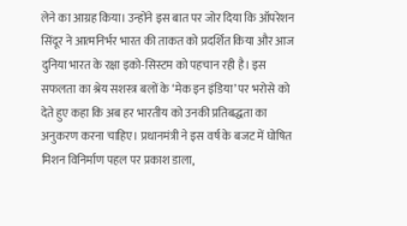लेने का आग्रह किया। उन्होंने इस बात पर जोर दिया कि ऑपरेशन सिंदूर ने आत्मनिर्भर भारत की ताकत को प्रदर्शित किया और आज दुनिया भारत के रक्षा इको-सिस्टम को पहचान रही है। इस सफलता का श्रेय सशस्त्र बलों के ‘मेक इन इंडिया’ पर भरोसे को देते हुए कहा कि अब हर भारतीय को उनकी प्रतिबद्धता का अनुकरण करना चाहिए। प्रधानमंत्री ने इस वर्ष के बजट में घोषित मिशन विनिर्माण पहल पर प्रकाश डाला,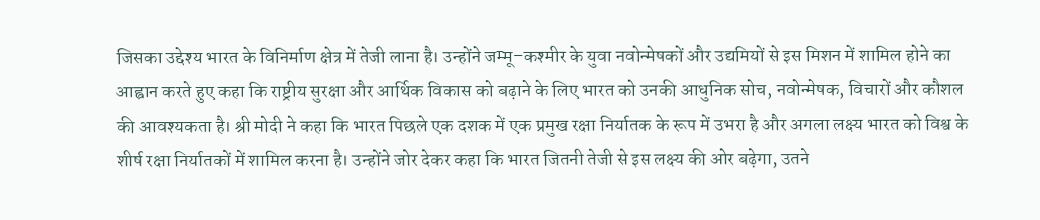जिसका उद्देश्य भारत के विनिर्माण क्षेत्र में तेजी लाना है। उन्होंने जम्मू–कश्मीर के युवा नवोन्मेषकों और उद्यमियों से इस मिशन में शामिल होने का आह्वान करते हुए कहा कि राष्ट्रीय सुरक्षा और आर्थिक विकास को बढ़ाने के लिए भारत को उनकी आधुनिक सोच, नवोन्मेषक, विचारों और कौशल की आवश्यकता है। श्री मोदी ने कहा कि भारत पिछले एक दशक में एक प्रमुख रक्षा निर्यातक के रूप में उभरा है और अगला लक्ष्य भारत को विश्व के शीर्ष रक्षा निर्यातकों में शामिल करना है। उन्होंने जोर देकर कहा कि भारत जितनी तेजी से इस लक्ष्य की ओर बढ़ेगा, उतने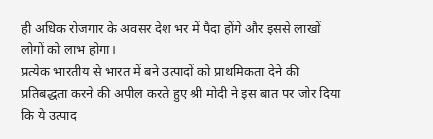ही अधिक रोजगार के अवसर देश भर में पैदा होंगे और इससे लाखों लोगों को लाभ होगा।
प्रत्येक भारतीय से भारत में बने उत्पादों को प्राथमिकता देने की प्रतिबद्धता करने की अपील करते हुए श्री मोदी ने इस बात पर जोर दिया कि ये उत्पाद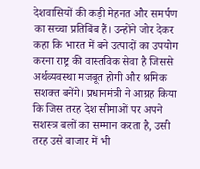देशवासियों की कड़ी मेहनत और समर्पण का सच्चा प्रतिबिंब हैं। उन्होंने जोर देकर कहा कि भारत में बने उत्पादों का उपयोग करना राष्ट्र की वास्तविक सेवा है जिससे अर्थव्यवस्था मजबूत होगी और श्रमिक सशक्त बनेंगे। प्रधानमंत्री ने आग्रह किया कि जिस तरह देश सीमाओं पर अपने सशस्त्र बलों का सम्मान करता है, उसी तरह उसे बाजार में भी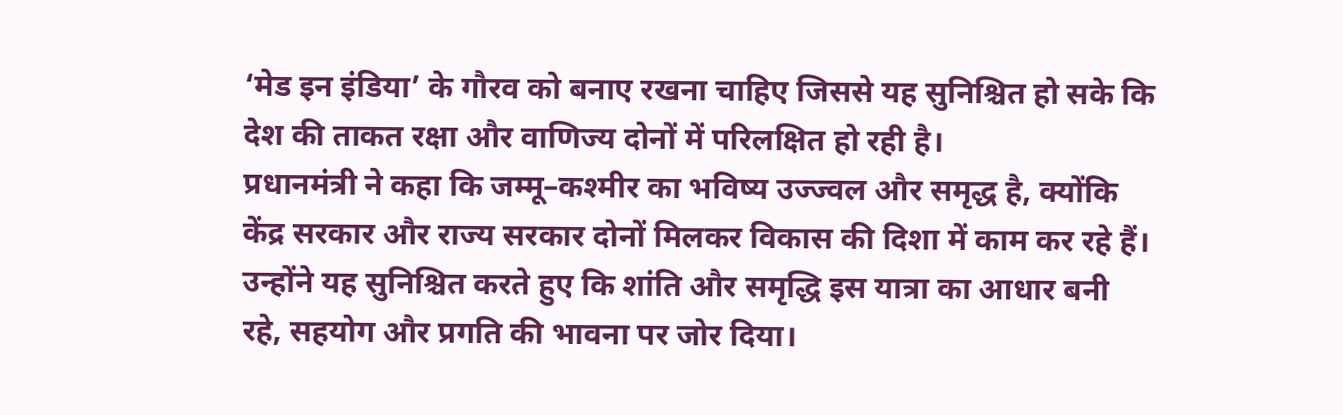‘मेड इन इंडिया’ के गौरव को बनाए रखना चाहिए जिससे यह सुनिश्चित हो सके कि देश की ताकत रक्षा और वाणिज्य दोनों में परिलक्षित हो रही है।
प्रधानमंत्री ने कहा कि जम्मू–कश्मीर का भविष्य उज्ज्वल और समृद्ध है, क्योंकि केंद्र सरकार और राज्य सरकार दोनों मिलकर विकास की दिशा में काम कर रहे हैं। उन्होंने यह सुनिश्चित करते हुए कि शांति और समृद्धि इस यात्रा का आधार बनी रहे, सहयोग और प्रगति की भावना पर जोर दिया।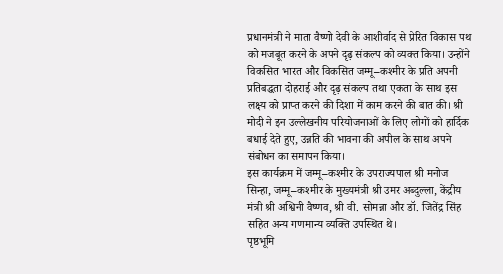प्रधानमंत्री ने माता वैष्णो देवी के आशीर्वाद से प्रेरित विकास पथ को मजबूत करने के अपने दृढ़ संकल्प को व्यक्त किया। उन्होंने विकसित भारत और विकसित जम्मू–कश्मीर के प्रति अपनी प्रतिबद्धता दोहराई और दृढ़ संकल्प तथा एकता के साथ इस लक्ष्य को प्राप्त करने की दिशा में काम करने की बात की। श्री मोदी ने इन उल्लेखनीय परियोजनाओं के लिए लोगों को हार्दिक बधाई देते हुए, उन्नति की भावना की अपील के साथ अपने संबोधन का समापन किया।
इस कार्यक्रम में जम्मू–कश्मीर के उपराज्यपाल श्री मनोज सिन्हा, जम्मू–कश्मीर के मुख्यमंत्री श्री उमर अब्दुल्ला, केंद्रीय मंत्री श्री अश्विनी वैष्णव, श्री वी. सोमन्ना और डॉ. जितेंद्र सिंह सहित अन्य गणमान्य व्यक्ति उपस्थित थे।
पृष्ठभूमि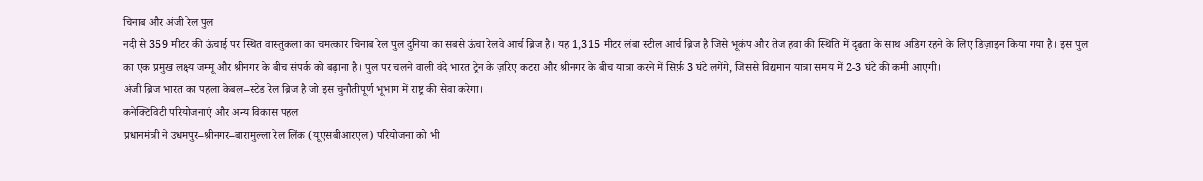चिनाब और अंजी रेल पुल
नदी से 359 मीटर की ऊंचाई पर स्थित वास्तुकला का चमत्कार चिनाब रेल पुल दुनिया का सबसे ऊंचा रेलवे आर्च ब्रिज है। यह 1,315 मीटर लंबा स्टील आर्च ब्रिज है जिसे भूकंप और तेज हवा की स्थिति में दृढता के साथ अडिग रहने के लिए डिज़ाइन किया गया है। इस पुल का एक प्रमुख लक्ष्य जम्मू और श्रीनगर के बीच संपर्क को बढ़ाना है। पुल पर चलने वाली वंदे भारत ट्रेन के ज़रिए कटरा और श्रीनगर के बीच यात्रा करने में सिर्फ़ 3 घंटे लगेंगे, जिससे विद्यमान यात्रा समय में 2-3 घंटे की कमी आएगी।
अंजी ब्रिज भारत का पहला केबल–स्टेड रेल ब्रिज है जो इस चुनौतीपूर्ण भूभाग में राष्ट्र की सेवा करेगा।
कनेक्टिविटी परियोजनाएं और अन्य विकास पहल
प्रधानमंत्री ने उधमपुर–श्रीनगर–बारामुल्ला रेल लिंक (यूएसबीआरएल) परियोजना को भी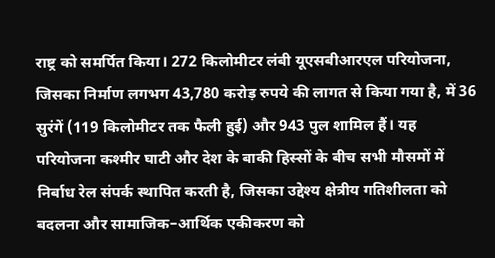राष्ट्र को समर्पित किया। 272 किलोमीटर लंबी यूएसबीआरएल परियोजना, जिसका निर्माण लगभग 43,780 करोड़ रुपये की लागत से किया गया है, में 36 सुरंगें (119 किलोमीटर तक फैली हुई) और 943 पुल शामिल हैं। यह परियोजना कश्मीर घाटी और देश के बाकी हिस्सों के बीच सभी मौसमों में निर्बाध रेल संपर्क स्थापित करती है, जिसका उद्देश्य क्षेत्रीय गतिशीलता को बदलना और सामाजिक–आर्थिक एकीकरण को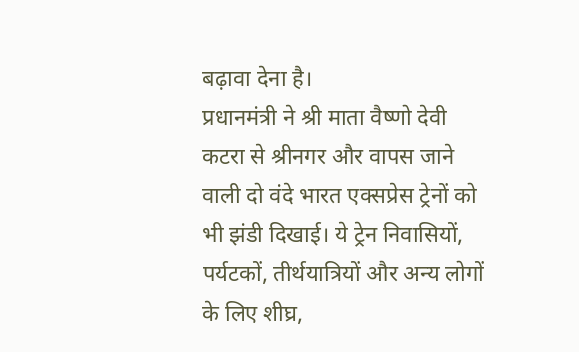बढ़ावा देना है।
प्रधानमंत्री ने श्री माता वैष्णो देवी कटरा से श्रीनगर और वापस जाने वाली दो वंदे भारत एक्सप्रेस ट्रेनों को भी झंडी दिखाई। ये ट्रेन निवासियों, पर्यटकों, तीर्थयात्रियों और अन्य लोगों के लिए शीघ्र,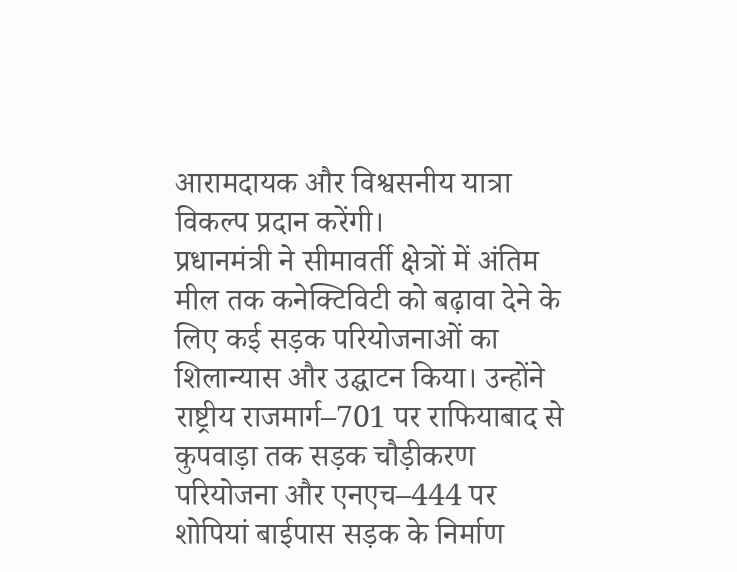आरामदायक और विश्वसनीय यात्रा विकल्प प्रदान करेंगी।
प्रधानमंत्री ने सीमावर्ती क्षेत्रों में अंतिम मील तक कनेक्टिविटी को बढ़ावा देने के लिए कई सड़क परियोजनाओं का शिलान्यास और उद्घाटन किया। उन्होंने राष्ट्रीय राजमार्ग–701 पर राफियाबाद से कुपवाड़ा तक सड़क चौड़ीकरण परियोजना और एनएच–444 पर शोपियां बाईपास सड़क के निर्माण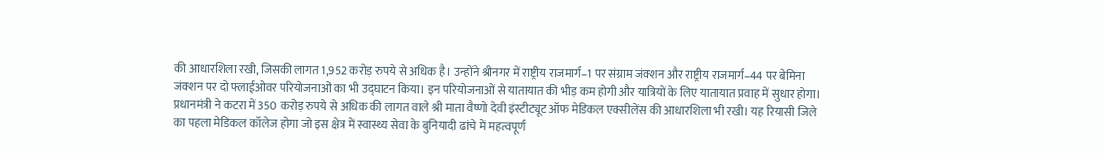की आधारशिला रखी, जिसकी लागत 1,952 करोड़ रुपये से अधिक है। उन्होंने श्रीनगर में राष्ट्रीय राजमार्ग–1 पर संग्राम जंक्शन और राष्ट्रीय राजमार्ग–44 पर बेमिना जंक्शन पर दो फ्लाईओवर परियोजनाओं का भी उद्घाटन किया। इन परियोजनाओं से यातायात की भीड़ कम होगी और यात्रियों के लिए यातायात प्रवाह में सुधार होगा।
प्रधानमंत्री ने कटरा में 350 करोड़ रुपये से अधिक की लागत वाले श्री माता वैष्णो देवी इंस्टीट्यूट ऑफ मेडिकल एक्सीलेंस की आधारशिला भी रखी। यह रियासी जिले का पहला मेडिकल कॉलेज होगा जो इस क्षेत्र में स्वास्थ्य सेवा के बुनियादी ढांचे में महत्वपूर्ण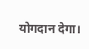योगदान देगा।